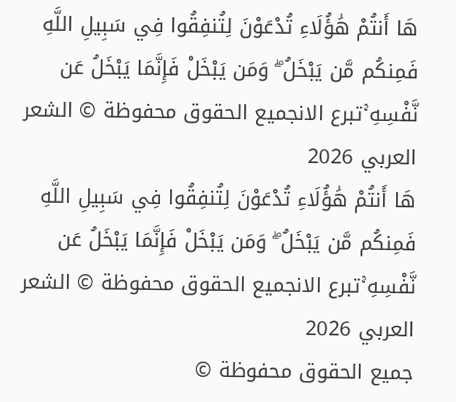هَا أَنتُمْ هَٰؤُلَاءِ تُدْعَوْنَ لِتُنفِقُوا فِي سَبِيلِ اللَّهِ فَمِنكُم مَّن يَبْخَلُ ۖ وَمَن يَبْخَلْ فَإِنَّمَا يَبْخَلُ عَن نَّفْسِهِ ۚتبرع الانجميع الحقوق محفوظة © الشعر العربي 2026
هَا أَنتُمْ هَٰؤُلَاءِ تُدْعَوْنَ لِتُنفِقُوا فِي سَبِيلِ اللَّهِ فَمِنكُم مَّن يَبْخَلُ ۖ وَمَن يَبْخَلْ فَإِنَّمَا يَبْخَلُ عَن نَّفْسِهِ ۚتبرع الانجميع الحقوق محفوظة © الشعر العربي 2026
جميع الحقوق محفوظة ©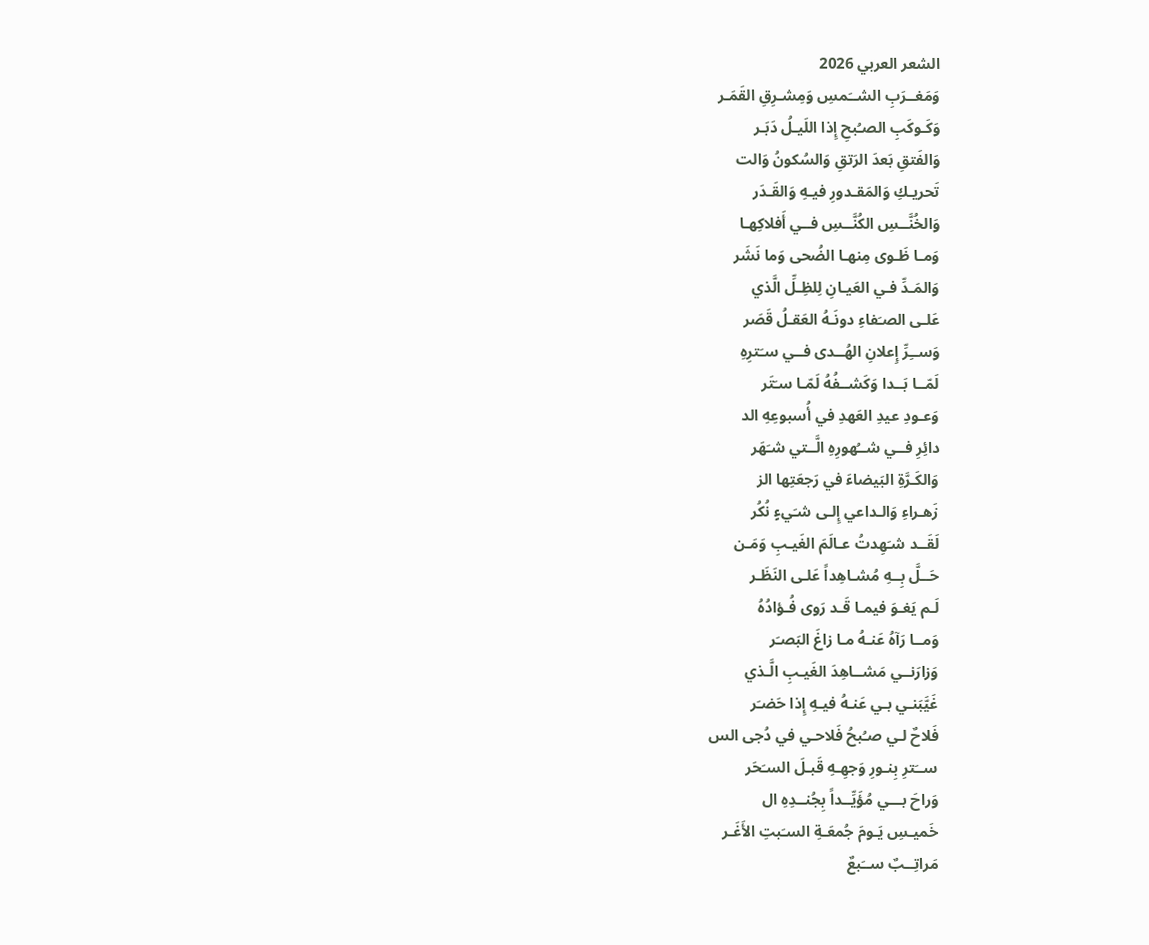الشعر العربي 2026
وَمَغــرَبِ الشــَمسِ وَمِشـرِقِ القَمَـر
وَكَـوكَبِ الصـُبحِ إِذا اللَيـلُ دَبَـر
وَالفَتقِ بَعدَ الرَتقِ وَالسُكونُ وَالت
تَحريـكِ وَالمَقـدورِ فيـهِ وَالقَـدَر
وَالخُنَّــسِ الكُنَّــسِ فــي أَفلاكِهـا
وَمـا ظَـوى مِنهـا الضُحى وَما نَشَر
وَالمَـدِّ فـي العَيـانِ لِلظِـلِّ الَّذي
عَلـى الصـَفاءِ دونَـهُ العَقـلُ قَصَر
وَســِرِّ إِعلانِ الهُــدى فــي سـَترِهِ
لَمّــا بَــدا وَكَشــفُهُ لَمّـا سـَتَر
وَعـودِ عيدِ العَهدِ في أُسبوعِهِ الد
دائِرِ فــي شــُهورِهِ الَّــتي شـَهَر
وَالكَـرَّةِ البَيضاءَ في رَجعَتِها الز
زَهـراءِ وَالـداعي إِلـى شـَيءٍ نُكُر
لَقَــد شـَهِدتُ عـالَمَ الغَيـبِ وَمَـن
حَــلَّ بِــهِ مُشـاهِداً عَلـى النَظَـر
لَـم يَغـوَ فيمـا قَـد رَوى فُـؤادُهُ
وَمــا رَآهُ عَنـهُ مـا زاغَ البَصـَر
وَزارَنــي مَشــاهِدَ الغَيـبِ الَّـذي
غَيَّبَنـي بـي عَنـهُ فيـهِ إِذا حَضـَر
فَلاحٌ لـي صـُبحُ فَلاحـي في دُجى الس
ســَترِ بِنـورِ وَجهِـهِ قَبـلَ السـَحَر
وَراحَ بـــي مُؤَيِّــداً بِجُنــدِهِ ال
خَميـسِ يَـومَ جُمعَـةِ السـَبتِ الأَغَـر
مَراتِــبٌ ســَبعٌ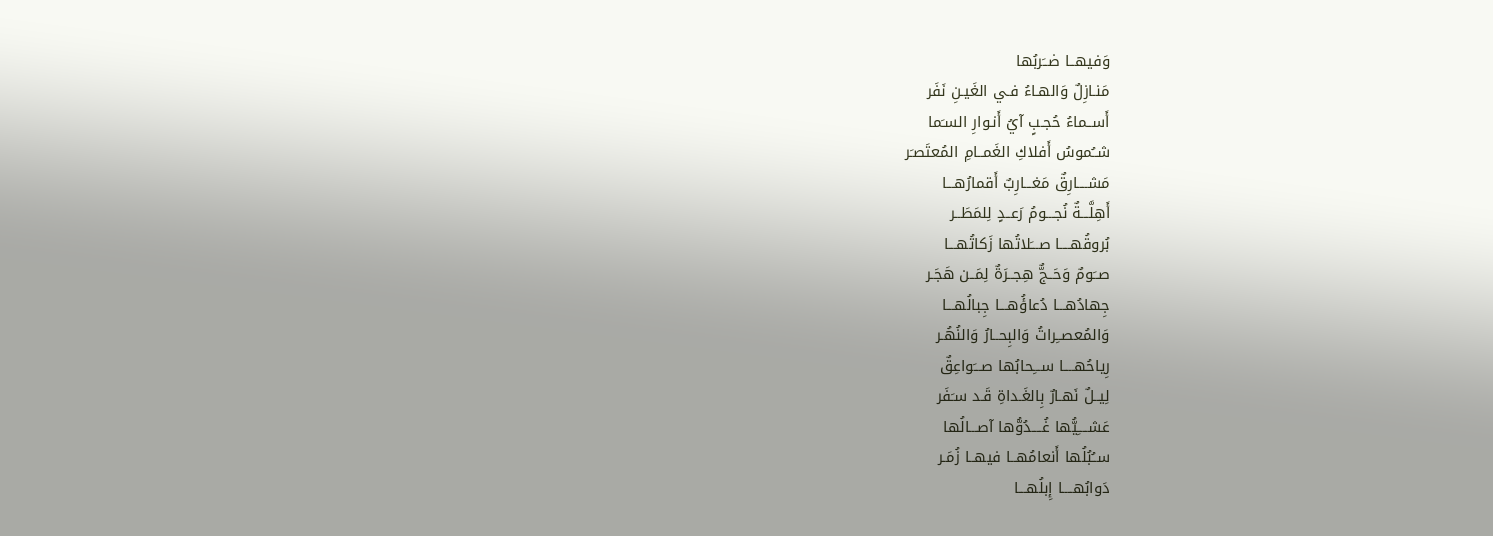وَفيهــا ضــَربُها
مَنـازِلٌ وَالهـاءُ فـي الغَيـنِ نَفَر
أَســماءُ حُجـبٍ آيُ أَنـوارِ السـَما
شــُموسُ أَفلاكِ الغَمــامِ المُعتَصـَر
مَشــــارِقٌ مَغـــارِبٌ أَقمارُهـــا
أَهِلَّـــةٌ نُجـــومُ رَعــدٍ لِلمَطَــر
بُروقُهــــا صـــَلاتُها زَكاتُهـــا
صــَومٌ وَحَــجٌّ هِجــرَةٌ لِمَــن هَجَـر
جِهادُهـــا دُعاؤُهـــا جِبالُهـــا
وَالمُعصــِراتُ وَالبِحــارُ وَالنُهُـر
رِياحُهــــا ســـِحابُها صـــَواعِقٌ
لِيــلٌ نَهـارٌ بِالغَـداةِ قَـد سـَفَر
عَشــــِيُّها غُــــدُوُّها آصـــالُها
ســُبُلُها أَنعامُهــا فيهــا زُمَـر
دَوابُهــــا إِبلُهـــا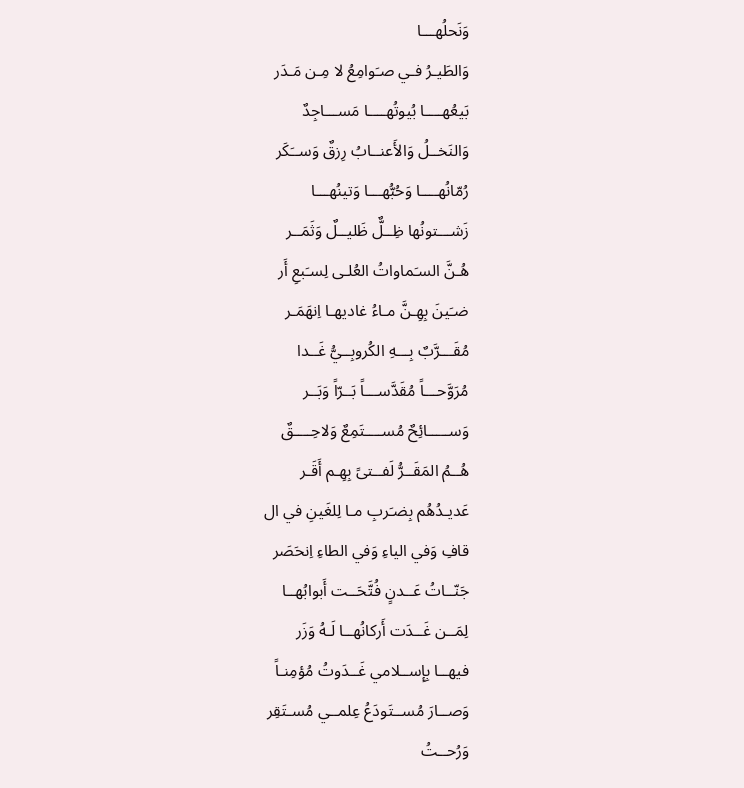وَنَحلُهـــا
وَالطَيـرُ فـي صـَوامِعُ لا مِـن مَـدَر
بَيعُهــــا بُيوتُهــــا مَســـاجِدٌ
وَالنَخــلُ وَالأَعنــابُ رِزقٌ وَســَكَر
رُمّانُهــــا وَحُبُّهـــا وَتينُهـــا
زَشـــتونُها ظِــلٌّ ظَليــلٌ وَثَمَــر
هُـنَّ السـَماواتُ العُلـى لِسـَبعِ أَر
ضـَينَ بِهِـنَّ مـاءُ غاديهـا اِنهَمَـر
مُقَـــرَّبٌ بِـــهِ الكُروبِــيُّ غَــدا
مُرَوَّحـــاً مُقَدَّســـاً بَــرّاً وَبَــر
وَســـــائِحٌ مُســــتَمِعٌ وَلاحِــــقٌ
هُــمُ المَقَــرُّ لَفــتىً بِهِـم أَقَـر
عَديـدُهُم بِضـَربِ مـا لِلغَينِ في ال
قافِ وَفي الياءِ وَفي الطاءِ اِنحَصَر
جَنّــاتُ عَــدنٍ فُتَّحَــت أَبوابُهــا
لِمَــن غَــدَت أَركانُهــا لَـهُ وَزَر
فيهــا بِإِســلامي غَــدَوتُ مُؤمِنـاً
وَصــارَ مُســتَودَعُ عِلمــي مُسـتَقِر
وَرُحــتُ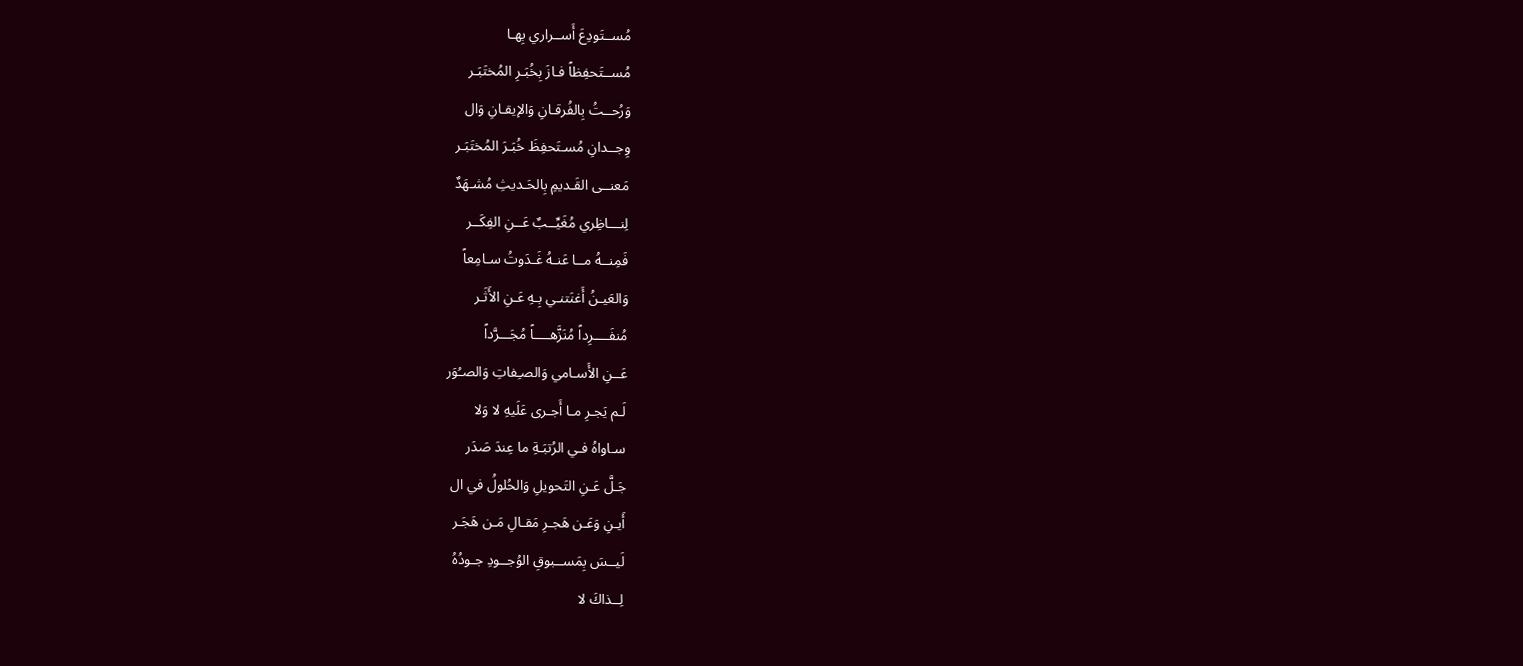مُســتَودِعَ أَســراري بِهـا
مُســتَحفِظاً فـازَ بِخُبَـرِ المُختَبَـر
وَرُحــتُ بِالفُرقـانِ وَالإيقـانِ وَال
وِجــدانِ مُسـتَحفِظَ خُبَـرَ المُختَبَـر
مَعنــى القَـديمِ بِالحَـديثِ مُشـهَدٌ
لِنـــاظِري مُغَيِّــبٌ عَــنِ الفِكَــر
فَمِنــهُ مــا عَنـهُ غَـدَوتُ سـامِعاً
وَالعَيـنُ أَغنَتنـي بِـهِ عَـنِ الأَثَـر
مُنفَــــرِداً مُنَزَّهــــاً مُجَـــرَّداً
عَــنِ الأَسـامي وَالصـِفاتِ وَالصـُوَر
لَـم يَجـرِ مـا أَجـرى عَلَيهِ لا وَلا
سـاواهُ فـي الرُتبَـةِ ما عِندَ صَدَر
جَـلَّ عَـنِ التَحويلِ وَالحُلولُ في ال
أَيـنِ وَعَـن هَجـرِ مَقـالِ مَـن هَجَـر
لَيــسَ بِمَســبوقِ الوُجــودِ جـودُهُ
لِــذاكَ لا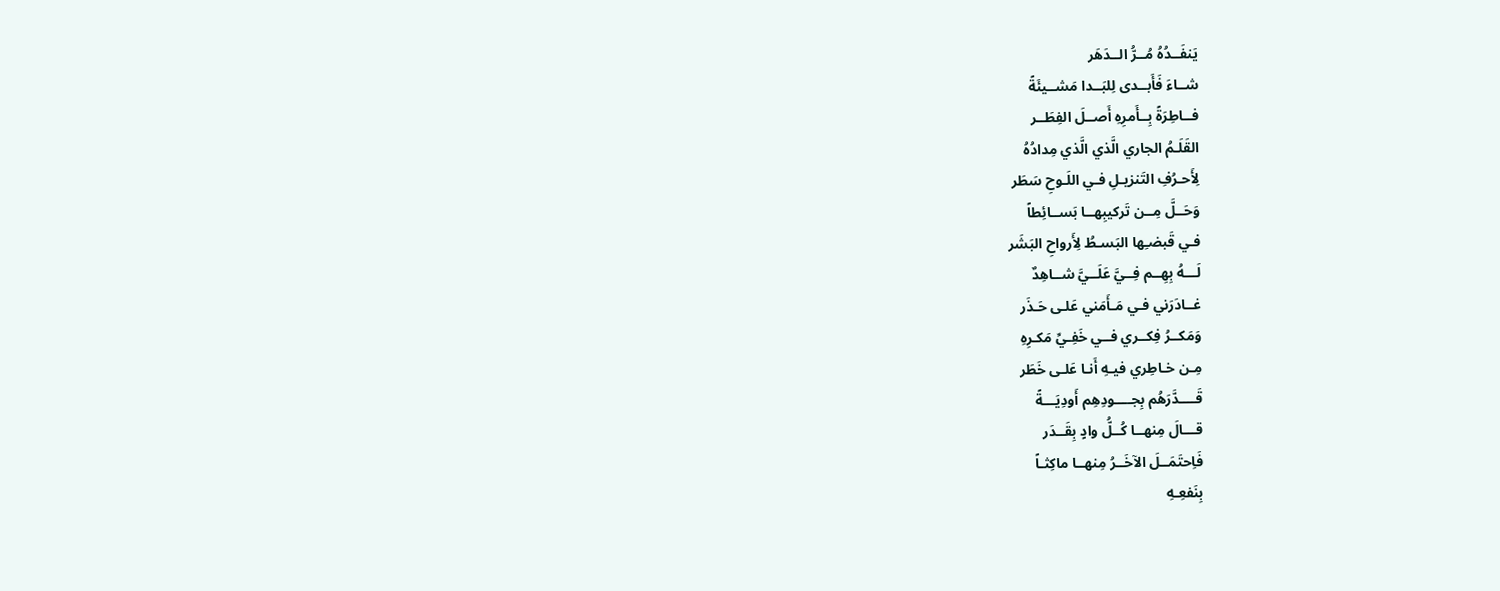يَنفَــدُهُ مُــرُّ الــدَهَر
شــاءَ فَأَبــدى لِلبَــدا مَشــيئَةً
فــاطِرَةً بِــأَمرِهِ أَصــلَ الفِطَــر
القَلَـمُ الجاري الَّذي الَّذي مِدادُهُ
لِأَحـرُفِ التَنزيـلِ فـي اللَـوحِ سَطَر
وَحَــلَّ مِــن تَركيبِهــا بَســائِطاً
فـي قَبضـِها البَسـطُ لِأَرواحِ البَشَر
لَـــهُ بِهِــم فِــيَّ عَلَــيَّ شــاهِدٌ
غــادَرَني فـي مَـأَمَني عَلـى حَـذَر
وَمَكــرُ فِكــري فــي خَفِـيِّ مَكـرِهِ
مِـن خـاطِري فيـهِ أَنـا عَلـى خَطَر
قَــــدَّرَهُم بِجــــودِهِم أَودِيَـــةً
قـــالَ مِنهــا كُــلُّ وادٍ بِقَــدَر
فَاِحتَمَــلَ الآخَــرُ مِنهــا ماكِثـاً
بِنَفعِـهِ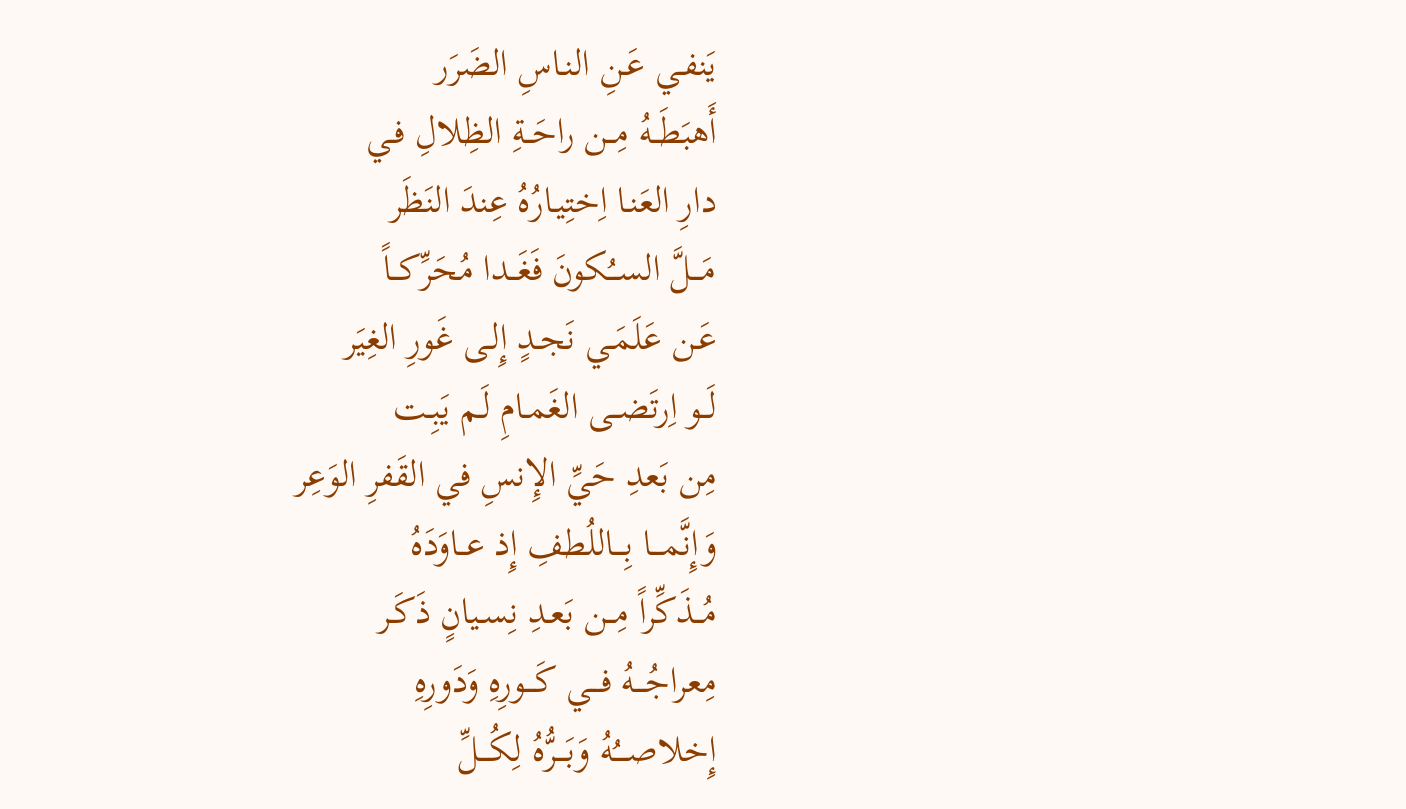يَنفـي عَـنِ النـاسِ الضَرَر
أَهبَطَــهُ مِــن راحَــةِ الظِلالِ فـي
دارِ العَنـا اِختِيـارُهُ عِندَ النَظَر
مَـــلَّ الســُكونَ فَغَــدا مُحَرِّكــاً
عَـن عَلَمَـي نَجـدٍ إِلـى غَورِ الغِيَر
لَــو اِرتَضــى الغَمـامِ لَـم يَبِـت
مِن بَعدِ حَيِّ الإِنسِ في القَفرِ الوَعِر
وَإِنَّمـــا بِـــاللُطفِ إِذ عــاوَدَهُ
مُــذَكِّراً مِــن بَعـدِ نِسـيانٍ ذَكَـر
مِعراجُـــهُ فـــي كَـــورِهِ وَدَورِهِ
إِخلاصـــُهُ وَبَـــرُّهُ لِكُـــلِّ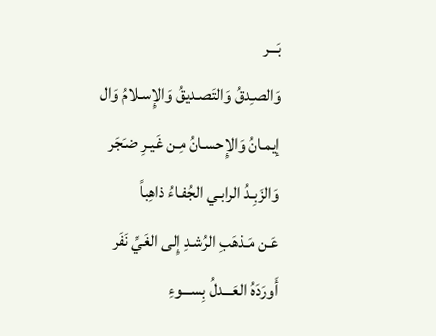بَـــر
وَالصـِدقُ وَالتَصـديقُ وَالإِسـلامُ وَال
إيمـانُ وَالإِحسـانُ مِـن غَيـرِ ضـَجَر
وَالزَبِـدُ الرابـي الجُفـاءُ ذاهِباً
عَـن مَـذهَبِ الرُشـدِ إِلى الغَيِّ نَفَر
أَورَدَهُ العَـــدلُ بِســـوءِ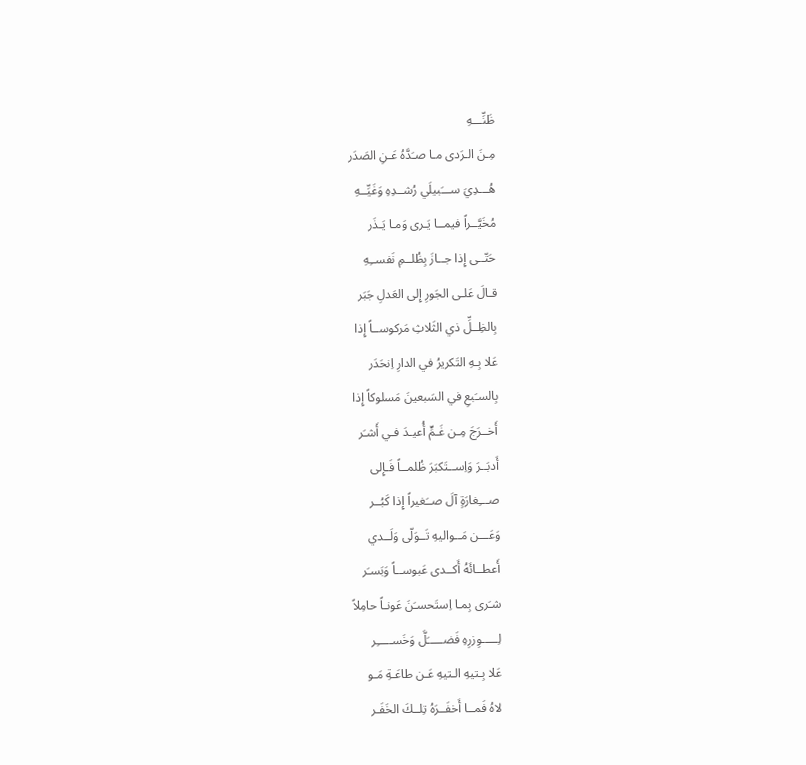ظَنِّـــهِ
مِـنَ الـرَدى مـا صـَدَّهُ عَـنِ الصَدَر
هُـــدِيَ ســـَبيلَي رُشــدِهِ وَغَيِّــهِ
مُخَيَّــراً فيمــا يَـرى وَمـا يَـذَر
حَتّــى إِذا جــازَ بِظُلــمِ نَفســِهِ
قـالَ عَلـى الجَورِ إِلى العَدلِ جَبَر
بِالظِــلِّ ذي الثَلاثِ مَركوســاً إِذا
عَلا بِـهِ التَكريرُ في الدارِ اِنحَدَر
بِالسـَبعِ في السَبعينَ مَسلوكاً إِذا
أَخــرَجَ مِـن غَـمٍّ أُعيـدَ فـي أَشـَر
أَدبَــرَ وَاِســتَكبَرَ ظُلمــاً فَـإِلى
صـــِغارَةٍ آلَ صــَغيراً إِذا كَبُــر
وَعَـــن مَــواليهِ تَــوَلّى وَلَــدي
أَعطــائَهُ أَكــدى عَبوســاً وَبَسـَر
شـَرى بِمـا اِستَحسـَنَ عَونـاً حامِلاً
لِـــــوِزرِهِ فَضـــــَلَّ وَخَســـــِر
عَلا بِـتيهِ الـتيهِ عَـن طاعَـةِ مَـو
لاهُ فَمــا أَخفَــرَهُ تِلــكَ الخَفَـر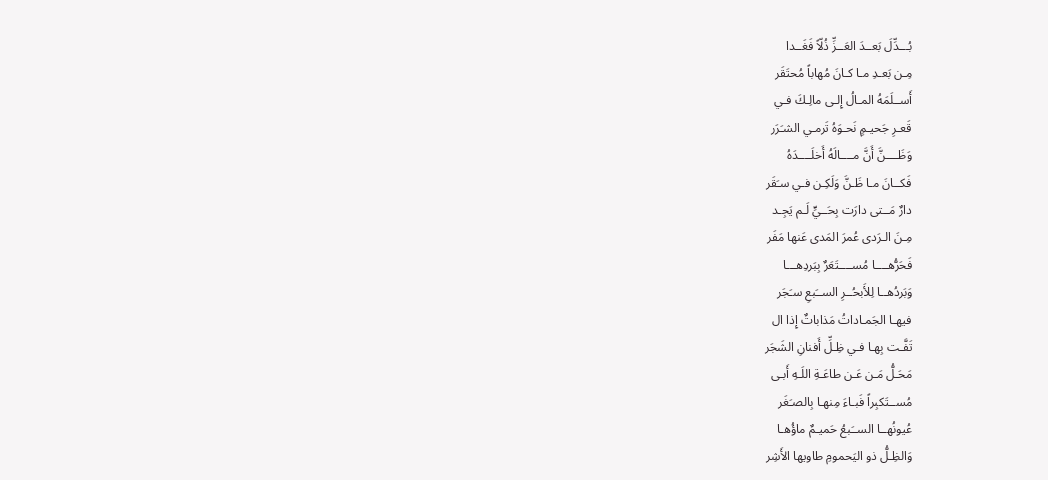بُـــدِّلَ بَعــدَ العَــزِّ ذُلّاً فَغَــدا
مِـن بَعـدِ مـا كـانَ مُهاباً مُحتَقَر
أَســلَمَهُ المـالُ إِلـى مالِـكَ فـي
قَعـرِ جَحيـمٍ نَحـوَهُ تَرمـي الشـَرَر
وَظَــــنَّ أَنَّ مــــالَهُ أَخلَــــدَهُ
فَكــانَ مـا ظَـنَّ وَلَكِـن فـي سـَقَر
دارٌ مَــتى دارَت بِحَــيٍّ لَـم يَجِـد
مِـنَ الـرَدى عُمرَ المَدى عَنها مَفَر
فَحَرُّهــــا مُســــتَعَرٌ بِبَردِهـــا
وَبَردُهــا لِلأَبحُــرِ الســَبعِ سـَجَر
فيهـا الجَمـاداتُ مَذاباتٌ إِذا ال
تَفَّـت بِهـا فـي ظِـلِّ أَفنانِ الشَجَر
مَحَـلُّ مَـن عَـن طاعَـةِ اللَـهِ أَبـى
مُســتَكبِراً فَبـاءَ مِنهـا بِالصـَغَر
عُيونُهــا الســَبعُ حَميـمٌ ماؤُهـا
وَالظِـلُّ ذو اليَحمومِ طاويها الأَشِر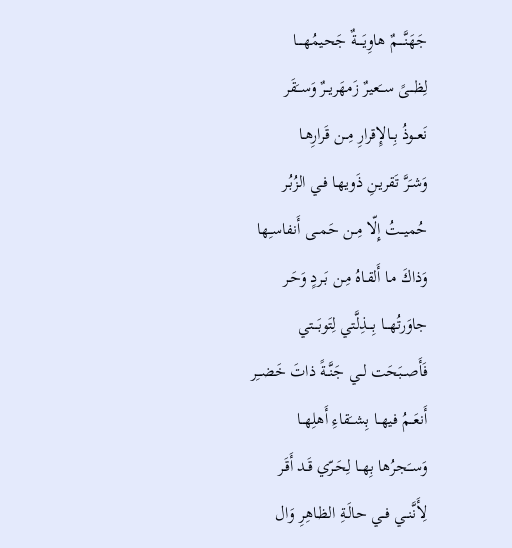جَهَنَّــــمٌ هاوِيَــــةٌ جَحيمُهــــا
لِظـــىً ســَعيرٌ زَمهَريــرٌ وَســَقَر
نَعــوذُ بِــالإِقرارِ مِــن قَرارِهـا
وَشـَرَّ تَقريـنِ ذَويهـا فـي الزُبُـر
حُميــتُ إِلّا مِــن حَمــى أَنفاسـِها
وَذاكَ مـا أَلقـاهُ مِـن بَـردٍ وَحَـر
جاوَرتُهـــا بِـــذِلَّتي لِتَوبَـــتي
فَأَصــبَحَت لــي جَنَّــةً ذاتَ خَضــِر
أَنعَــمُ فيهــا بِشــَقاءِ أَهلِهــا
وَســَجرُها بِهــا لِحَـرّي قَـد أَقَـر
لِأَنَّنــي فــي حالَـةِ الظـاهِرِ وَال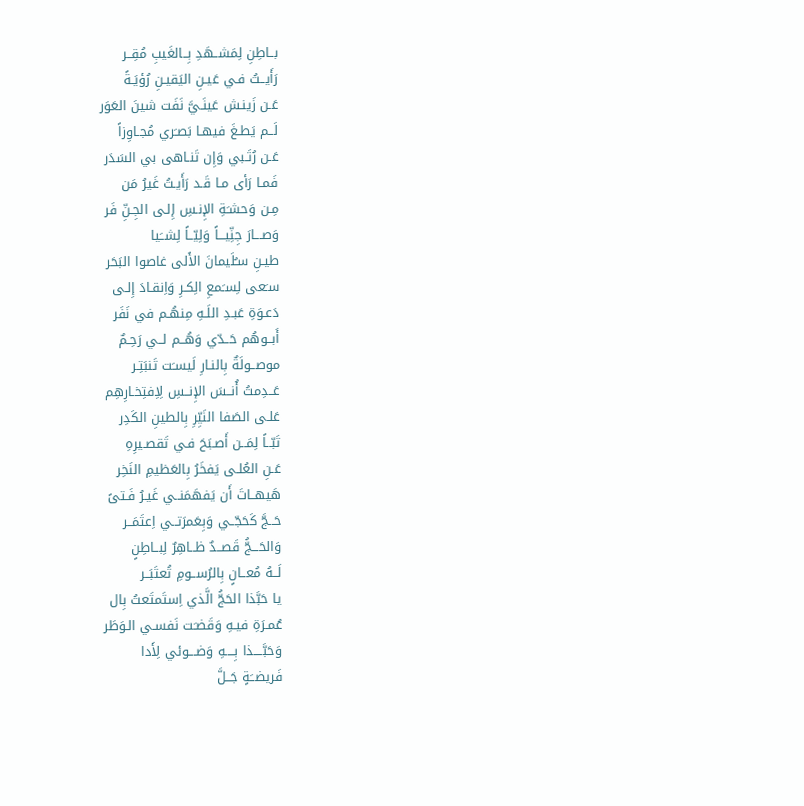بــاطِنِ لِمَشــهَدِ بِــالغَيبِ مُقِــر
رَأَيــتُ فـي عَيـنِ اليَقيـنِ رُؤيَـةً
عَـن زَينـش عَينَـيَّ نَفَت شينَ العَوَر
لَــم يَطـغَ فيهـا بَصـَري مُجـاوِزاً
عَـن رُتَـبي وَإِن تَنـاهى بي السَدَر
فَمـا رَأى مـا قَـد رَأَيـتُ غَيرُ مَن
مِـن وَحشـَةِ الإِنـسِ إِلـى الجِـنِّ فَر
وَصـــارَ جِنِّيـــاً وَلِيّــاً لِشــَيا
طيـنِ سـُلَيمانَ الأَلى غاصوا البَحَر
سـَعى لِسـَمعِ الِكـرِ وَاِنقـادَ إِلـى
دَعـوَةِ عَبـدِ اللَـهِ مِنهُـم في نَفَر
أَبــوهُم حَــدّي وَهُــم لــي رَحِـمٌ
موصــولَةٌ بِالنـارِ لَيسـَت تَنبَتِـر
عَــدِمتُ أُنــسَ الإِنــسِ لِاِفتِخـارِهِم
عَلـى الصَفا النَيِّرِ بِالطينِ الكَدِر
تَبّــاً لِمَــن أَصـبَحَ فـي تَقصـيرِهِ
عَـنِ العُلـى يَفخَرُ بِالعَظيمِ النَخِر
هَيهــاتَ أَن يَفهَمَنــي غَيـرُ فَـتىً
حَــجَّ كَحَجّــي وَبِعَمرَتــي اِعتَمَــر
وَالحَـــجُّ قَصــدٌ ظــاهِرٌ لِبــاطِنٍ
لَــهُ مُعــانٍ بِالرُســومِ تُعتَبَــر
يا حَبَّذا الحَجُّ الَّذي اِستَمتَعتُ بِال
عُمـرَةِ فيـهِ وَقَضـَت نَفسـي الـوَطَر
وَحَبَّــــذا بِــــهِ وَضـــوئي لِأَدا
فَريضــَةٍ جَــلَّ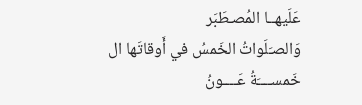عَلَيهــا المُصـطَبَر
وَالصـَلَواتُ الخَمسُ في أَوقاتَها ال
خَمســــَةُ عَــــونُ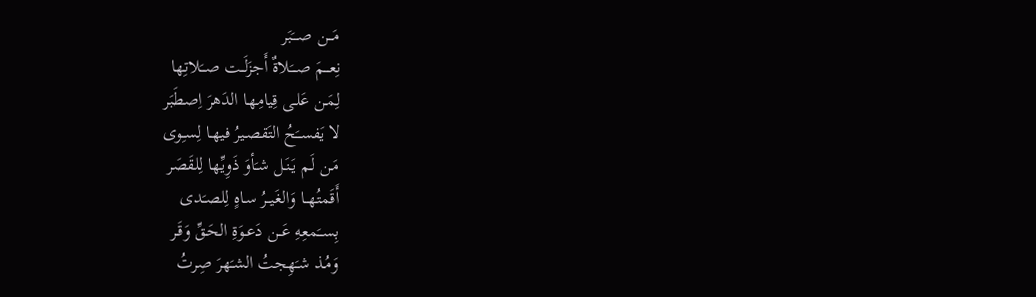مَـــن صـــَبَر
نِعـــمَ صـــَلاةٌ أَجزَلَــت صــَلاتِها
لِمَـن عَلـى قِيامِهـا الدَهرَ اِصطَبَر
لا يَفســَحُ التَقصـيرُ فيهـا لِسـِوى
مَـن لَـم يَنَـل شـَأوَ ذَوِيِّها لِلقَصَر
أَقَمتُهــا وَالغَيــرُ سـاهٍ لِلصـَدى
بِســَمعِهِ عَــن دَعـوَةِ الحَـقِّ وَقَـر
وَمُـذ شـَهِجتُ الشـَهرَ صِرتُ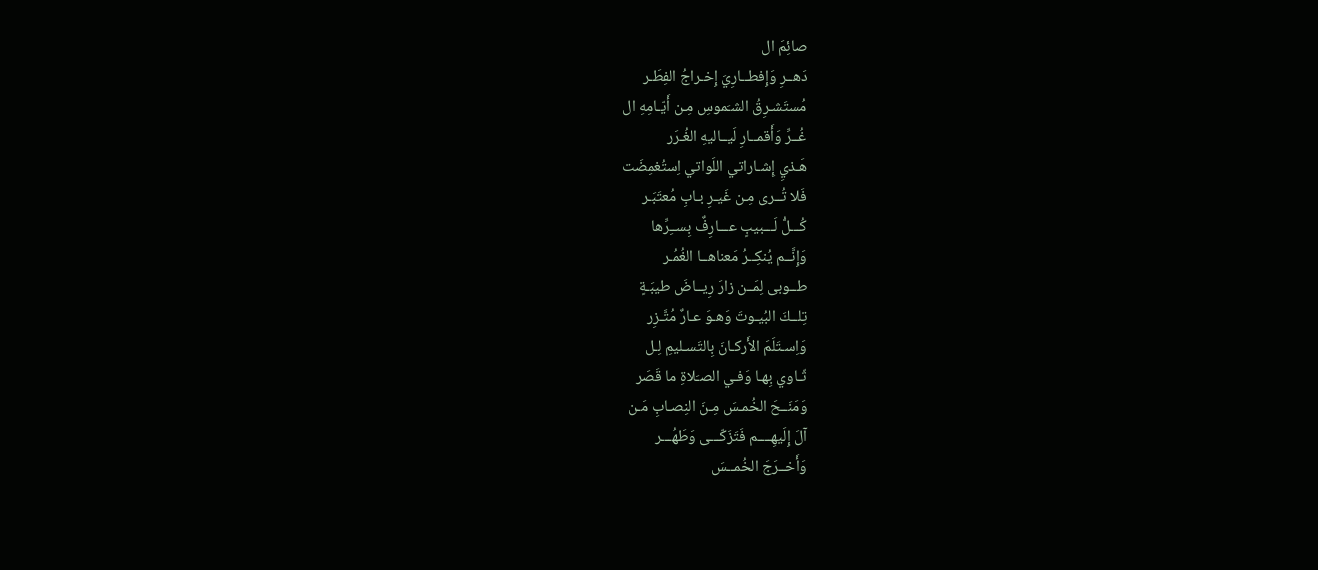صائِمَ ال
دَهــرِ وَإِفطــارِيَ إِخـراجُ الفِطَـر
مُستَشـرِقُ الشـَموسِ مِـن أَيّـامِهِ ال
غُــرِّ وَأَقمــارِ لَيــاليهِ الغُـرَر
هَـذيِ إِشـاراتي اللَواتي اِستُغمِضَت
فَلا تُــرى مِـن غَيـرِ بـابِ مُعتَبَـر
كُـــلُّ لَـــبيبٍ عـــارِفٌ بِســِرِّها
وَإِنَّــم يُنكِــرُ مَعناهــا الغُمُـر
طــوبى لِمَــن زارَ رِيــاضَ طيبَـةٍ
تِلــكَ البُيـوتَ وَهـوَ عـارٌ مُتَّـزِر
وَاِسـتَلَمَ الأَركـانَ بِالتَسـليمِ لِـل
ثّـاوي بِهـا وَفـي الصـَلاةِ ما قَصَر
وَمَنَــحَ الخُمـسَ مِـنَ النِصـابِ مَـن
آلَ إِلَيهِــــم فَتَزَكّـــى وَطَهُـــر
وَأَخــرَجَ الخُمــسَ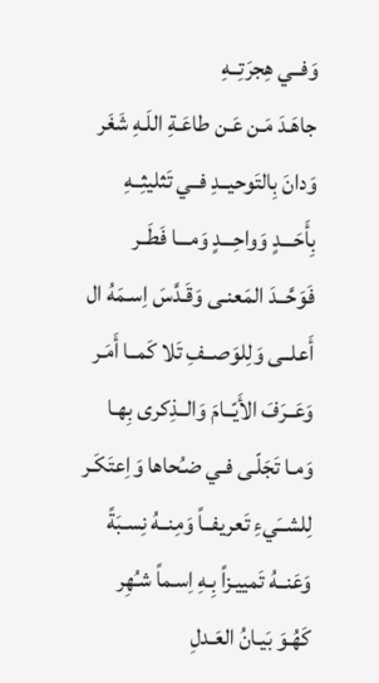وَفــي هِجرَتِــهِ
جاهَـدَ مَـن عَـن طاعَـةِ اللَـهِ شَغَر
وَدانَ بِالتَوحيــدِ فــي تَثليثِــهِ
بِأَحَـــدٍ وَواحِـــدٍ وَمـــا فَطَــر
فَوَحَّــدَ المَعنـى وَقَـدَّسَ اِسـمَهُ ال
أَعلــى وَلِلوَصــفِ تَلا كَمــا أَمَـر
وَعَــرَفَ الأَيّــامَ وَالــذِكرى بِهـا
وَمـا تَجَلّـى فـي ضـُحاها وَاِعتَكَـر
لِلشــَيءِ تَعريفــاً وَمِنــهُ نِسـبَةً
وَعَنــهُ تَمييـزاً بِـهِ اِسـماً شـُهِر
كَهُـوَ بَيـانُ العَـدلِ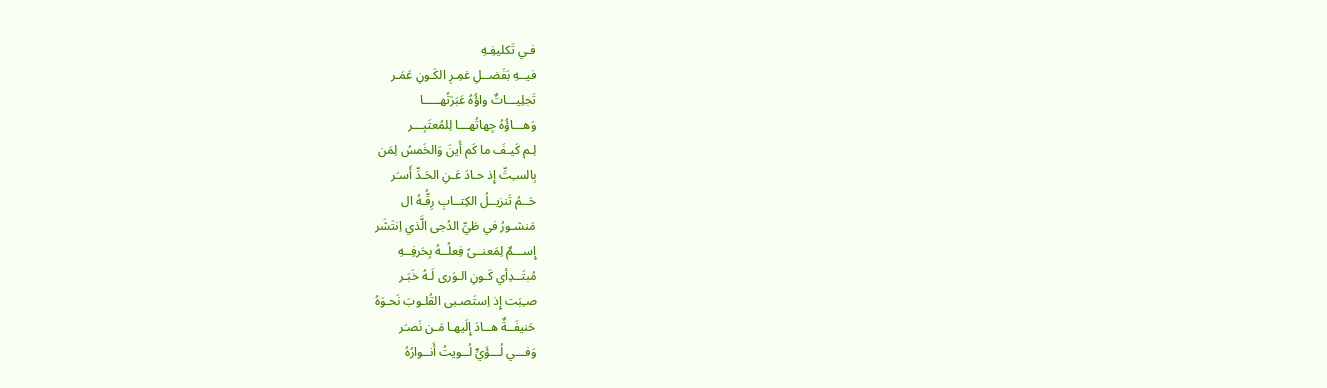فـي تَكليفِـهِ
فيــهِ بَفَضــلِ غمِـرِ الكَـونِ عَمَـر
تَجلِيـــاتٌ واؤُهُ عَبَرَتُهـــــا
وَهـــاؤُهُ جِهاتُهـــا لِلمُعتَبِـــر
لِـم كَيـفَ ما كَم أَينَ وَالخَمسُ لِمَن
بِالسـِتِّ إِذ حـادَ عَـنِ الحَـدِّ أَسـَر
حَــمُ تَنزيــلُ الكِتــابِ رِقُّـهُ ال
مَنشـورُ في طَيِّ الدُجى الَّذي اِنتَشَر
إِســـمٌ لِمَعنــىً فِعلُــهُ بِحَرفِــهِ
مُبتَــدِأي كَـونِ الـوَرى لَـهُ خَبَـر
صـِبَت إِذ اِستَصـبى القُلـوبَ نَحـوَهُ
حَنيفَــةٌ هــادَ إِلَيهـا مَـن نَصـَر
وَفـــي لُـــؤَيٍّ لُــويتُ أَنــوارُهُ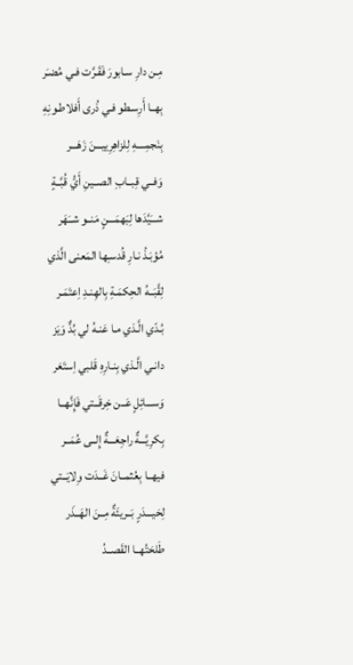مِـن دارِ سـابورَ فَقَـرَّت فـي مُضـَر
بِهــا أَرِسـطو فـي ذُرى أَفلاطـونِهِ
بِنَجمِــــهِ لِلزاهِرِييـــنَ زَهَـــر
وَفــي قِبــابِ الصــينِ أَيُّ قُبَّــةٍ
شـــَيَّدَها لِبَهمَـــنٍ مَنــو شــَهَر
مُؤبَـذُ نـارِ قُدسـِها المَعنى الَّذي
لِقَّبَــهُ الحِكمَـةِ بِالهِنـدِ اِعتَمَـر
بُـدّي الَّـذي مـا عَنـهُ لي بُدٌّ وَيَز
دانـي الَّـذي بِنـارِهِ قَلبي اِستَعَر
وَســـائِلٍ عَــن خِرقَــتي فَإِنَّهــا
بِكرِيَّـــةٌ راجِعَـــةٌ إِلــى عُمَــر
فيهــا بِعُثمــانَ غَــدَت وِلايَــتي
لِحَيـــدَرٍ بَــريئَةٌ مِــنَ الهَــذَر
طَلحَتُهــا القَصــدُ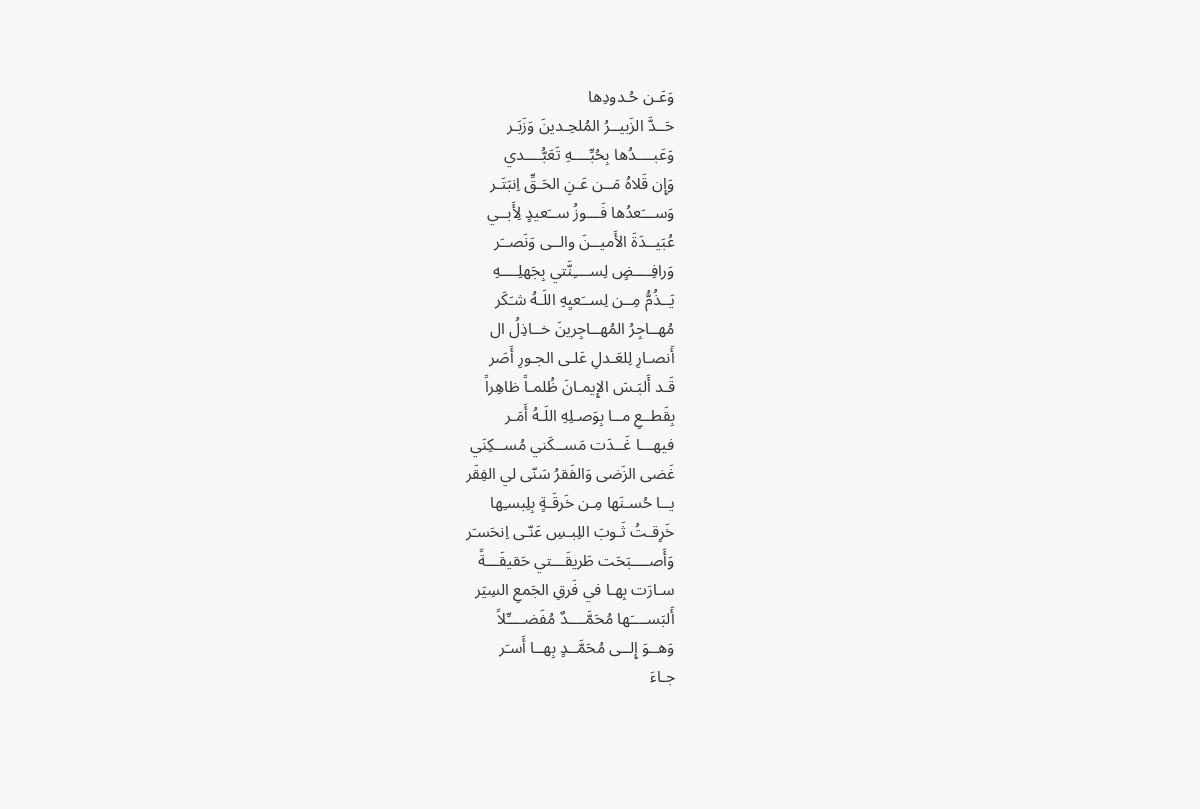وَعَـن حُـدودِها
حَــدَّ الزَبيــرُ المُلحِـدينَ وَزَبَـر
وَعَبــــدُها بِحُبِّــــهِ تَعَبُّــــدي
وَإِن قَلاهُ مَــن عَـنِ الحَـقِّ اِنبَتَـر
وَســـَعدُها فَـــوزُ ســَعيدٍ لِأَبــي
عُبَيــدَةَ الأَميــنَ والــى وَنَصــَر
وَرافِــــضٍ لِســــِنَّتي بِجَهلِــــهِ
يَــذُمُّ مِــن لِســَعيِهِ اللَـهُ شـَكَر
مُهــاجِرُ المُهــاجِرينَ خــاذِلُ ال
أَنصـارِ لِلعَـدلِ عَلـى الجـورِ أَصَر
قَـد أَلبَـسَ الإِيمـانَ ظُلمـاً ظاهِراً
بِقَطــعِ مــا بِوَصـلِهِ اللَـهُ أَمَـر
فيهـــا غَــدَت مَســكَني مُســكِنَي
غَضى الزَضى وَالفَقرُ سَنّى لي الفِقَر
يــا حُسـنَها مِـن خَرقَـةٍ بِلِبسـِها
خَرِقـتُ ثَـوبَ اللِبـسِ عَنّـى اِنحَسـَر
وَأَصــــبَحَت طَريقَـــتي حَقيقَـــةً
سـارَت بِهـا في فَرقِ الجَمعِ السِيَر
أَلبَســــَها مُحَمَّــــدٌ مُفَضــــِّلاً
وَهــوَ إِلــى مُحَمَّــدٍ بِهــا أَسـَر
جـاءَ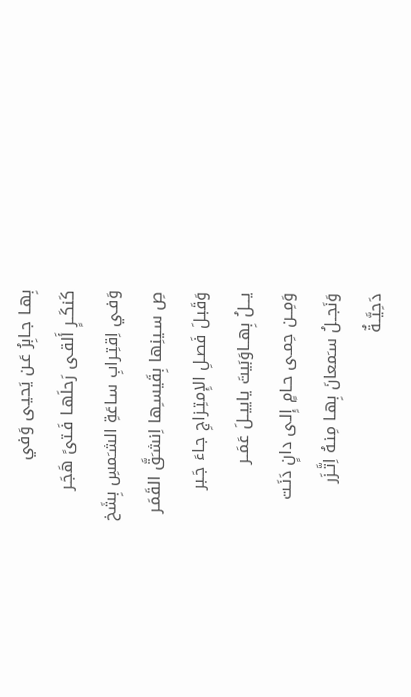بِهـا جـابِرُ عَـن يَحيـى وَفي
كَنكَــرٍ أَلقـى رَحلَهـا فَـتىً هَجَـر
وَفـي اِقتِـرابِ سـاعَةِ الشـَمسِ بِشَخ
صِ سـينِها بِقَيسـِها اِنشـَقَّ القَمَـر
وَقَبـلَ فَصـلِ الإِمتِـزاجِ جـاءَ جَـبر
يـــلُ بِهــاوَبَيتَ ياييــلَ عَمَــر
وَمِــن حِمـى حـامٍ إِلـى دانٍ دَنَـت
وَنَجــلُ سـَمعانَ بِهـا مِنـهُ اِتَّـزَر
دَحِيَّــةٌ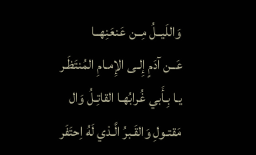وَاللَيــلُ مِــن عَنعَنِهــا
عَــن آدَمٍ إِلـى الإِمـامِ المُنتَظَـر
يـا بِـأَبي غُرابُهـا القاتِـلُ وَال
مَقتـولِ وَالقَـبرُ الَّـذي لَهُ اِحتَفَر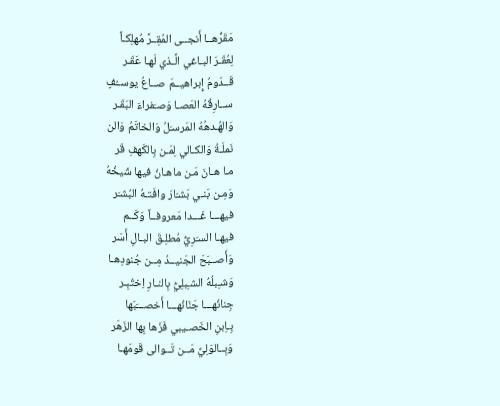مَقَرُّهــا أَنجــى المُقِــرَّ مُهلِكـاً
لِعُقَـرَ البـاغي الَّـذي لَهـا عَقَـر
قَــدّومُ إِبراهيــمَ صــاعُ يوســُفٍ
ســارِقُهُ العَصـا وَصـَفراءَ البَقَـر
وَالهُـدهُهُ المَرسـَلُ وَالخاتَمُ وَالن
نَملَـةُ وَالكـالي لِمَـن بِالكَهفِ قَر
مـا هـانَ مَـن ماهـانُ فيها شَيخُهُ
وَمِـن بَنـي بَشـّارَ وافَتـهُ البُشـَر
فيهـــا غَـــدا مَعروفــاً وَكَــم
فيهـا السـَرِيُّ مُطلِـقَ البـالِ أَسَر
وَأَصــبَحَ الجَنيــدُ مِــن جُنودِهـا
وَشـِبلُهُ الشـِبلِيُّ بِالنـارِ اِختُبِـر
جِنانُهـــا جَنّانُهـــا أَخصـــَبَها
بِـاِبنِ الخَصـيبي فَزَها بِها الزَهَر
وَبِــالوَلِيِّ مَــن تَــوالى قَومَهـا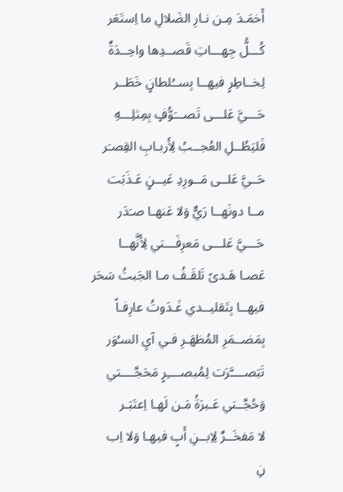أَخمَـدَ مِـن نـارِ الضَلالِ ما اِستَعَر
كُـــلُّ جِهـــاتِ قَصــدِها واحِــدَةٌ
لِخــاطِرٍ فيهــا بِســُلطانٍ خَطَــر
حَـــيَّ عَلـــى تَصـــَوُّفٍ بِمِثلِـــهِ
فَليَطُــلِ العُجــبُ لِأَربـابِ القِصـَر
حَــيَّ عَلــى مَــورِدِ عَيــنٍ عَـذَبَت
مــا دونَهــا رَيٌّ وَلا عَنهـا صـَدَر
حَـــيَّ عَلـــى مَعرِفَـــتي لِأَنَّهــا
عَصـا هَـدىً تَلقَـفُ مـا الجَبتُ سَحَر
فيهــا بِتَقليــدي غَـدَوتُ عارِفـاً
بِمَضــمَرِ المُظهَـرِ فـي آيِ السـُوَر
تَبَصــــَّرَت لِمُبصــــِرٍ مَحَجَّــــتي
وَحُجَّــتي عَـبرَةُ مَـن لَهـا اِعتَبَـر
لا مَفخَــرٌ لِاِبــنِ أَبٍ فيهـا وَلا اِب
نِ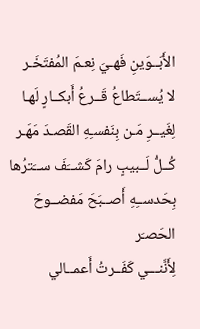الأَبَــوَينِ فَهـيَ نِعـمَ المُفتَخَـر
لا يُســتَطاعُ قَــرعُ أَبكــارٍ لَهـا
لِغَيــرِ مَـن بِنَفسـِهِ القَصـدَ مَهَـر
كُــلُّ لَــبيبٍ رامَ كَشــَفَ ســَترُها
بِحَدســِهِ أَصــبَحَ مَفضــوحَ الحَصـَر
لِأَنَّنـــي كَفَــرتُ أَعمــالي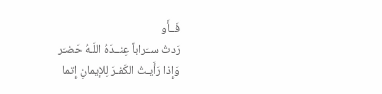فَــأَو
رَدتُ ســَراباً عِنــدَهُ اللَـهُ حَضـَر
وَإِذا رَأَيـتُ الكَفـرَ لِلإيمانِ إِتما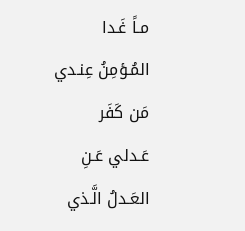مـاً غَـدا المُـؤمِنُ عِنـدي مَن كَفَر
عَـدلي عَـنِ العَـدلُ الَّـذي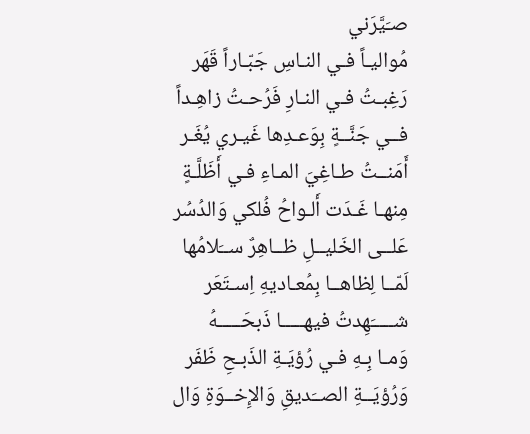صـَيَّرَني
مُواليـاً فـي النـاسِ جَبّـاراً قَهَر
رَغِبـتُ فـي النـارِ فَرُحـتُ زاهِـداً
فــي جَنَّــةٍ بِوَعـدِها غَيـري يُغَـر
أَمَنــتُ طـاغِيَ المـاءِ فـي أَظَلَّـةٍ
مِنهـا غَـدَت أَلـواحُ فُلكي وَالدُسُر
عَلــى الخَليــلِ ظــاهِرٌ ســَلامُها
لَمّــا لِظاهــا بِمُعـاديهِ اِسـتَعَر
شـــــَهِدتُ فيهـــــا ذَبحَـــــهُ
وَمـا بِـهِ فـي رُؤيَـةِ الذَبـحِ ظَفَر
وَرُؤيَــةِ الصــَديقِ وَالإِخــوَةِ وَال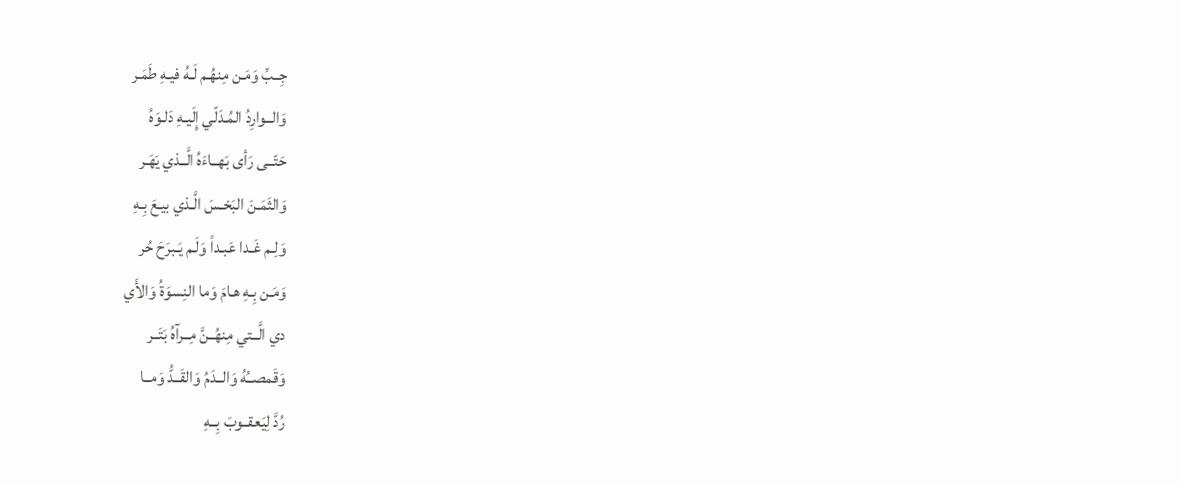جِــبِّ وَمَـن مِنهُـم لَـهُ فيـهِ طَمَـر
وَالــوارِدُ المُـدَلّي إِلَيـهِ دَلـوَهُ
حَتّــى رَأى بَهــاءَهُ الَّــذي يَهَـر
وَالثَمَـنَ البَخـسَ الَّـذي بيـعَ بِـهِ
وَلِـم غَـدا عَبـداً وَلَـم يَـبرَحَ حُر
وَمَـن بِـهِ هـامَ وَما النِسوَةُ وَالأَي
دي الَّــتي مِنهُــنَّ مِــرآهُ بَتَــر
وَقَمصــُهُ وَالــدَمُ وَالقَــدُّ وَمــا
رُدَّ لِيَعقــوبَ بِــهِ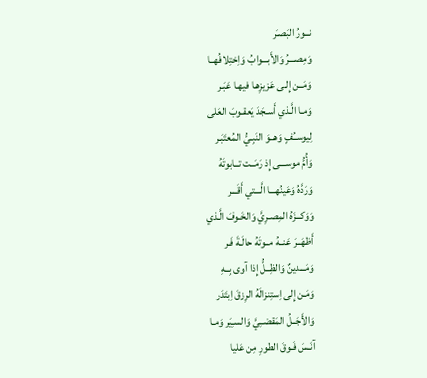نــورُ البَصـَر
وَمِصـــرُ وَالأَبـــوابُ وَاِختِلافُهــا
وَمَــن إِلـى عَزيزِهـا فيهـا عَبَـر
وَمـا الَّـذي أَسـجَدَ يَعقـوبَ العَلى
لِيوســُفٍ وَهــوَ النَبِـيُّ المُعتَبَـر
وَأُمُّ موســـى إِذ رَمَــت تــابوتَهُ
وَرَدَّهُ وَعَينُهـــا الَّـــتي أَقَـــر
وَوَكــزَهُ المِصـرِيَّ وَالخَـوفَ الَّـذي
أَظهَــرَ عَنــهُ مــوتَهُ حالَـةَ فَـر
وَمَـــدينٌ وَالظِــلُّ إِذا آوى بِــهِ
وَمَـن إِلى اِستِنزالَهُ الرِزقَ اِبتَدَر
وَالأَجَــلُ المَقضــِيَّ وَالسـِيَر وَمـا
آنَـسَ فَـوقَ الطورِ مِن عَليا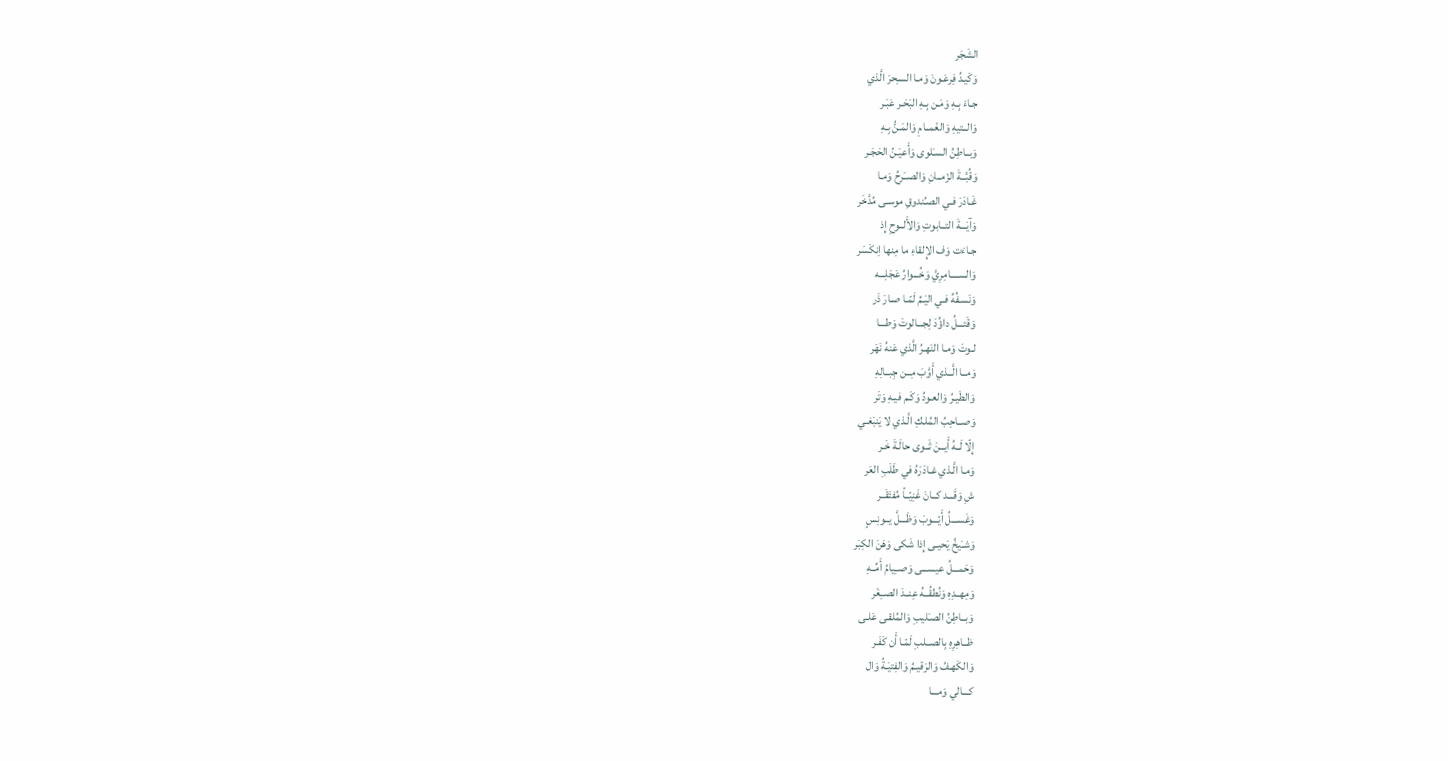الشَجَر
وَكَيـدُ فِرعَـونَ وَمـا السـِحرَ الَّذي
جـاءَ بِـهِ وَمَـن بِـهِ البَحَـر عَبَـر
وَالــتيهِ وَالغَمــامِ وَالمَـنُّ بِـهِ
وَبــاطِنُ السـَلوى وَأَعيَـنُ الحَجَـر
وَقُبَّــةَ الزَمــانِ وَالصــَرحُ وَمـا
غَـادَرَ فـي الصـُندوقِ موسـى مُدَّخَر
وَآيَـــةَ التــابوتِ وَالأَلــوحِ إِذ
جـاءَت وَف الإِلقاءِ ما مِنها اِنكَسَر
وَالســــامِرِيَّ وَخُـــوارُ عَجَلِـــه
وَنَسـفُهُ فـي اليَـمِّ لَمّـا صـارَ ذَر
وَقَتـــلُ داؤُدَ لِجـــالوتَ وَطـــا
لـوتَ وَمـا النَهـرُ الَّذي عَنهُ نَهَر
وَمــا الَّــذي أَوَّبَ مِــن جِبــالِهِ
وَالطَيـرُ وَالعـودُ وَكَـم فيـهِ وَتَر
وَصــاحِبُ المُلـكِ الَّـذي لا يَنبَغـي
إِلّا لَــهُ أَيــنَ ثَــوى حالَـةَ خَـر
وَمـا الَّـذي غـادَرَهُ في طَلَبِ العَر
شِ وَقَـــد كــانَ غَنِيّــاً مُفتَقَــر
وَغَســـلُ أَيّـــوبَ وَظَـــلَّ يــونِسٍ
وَشـَيخُ يَحيـى إِذا شَكى وَهَنَ الكِبَر
وَحَمـــلُ عيســـى وَصــِيامُ أَمِّــهِ
وَمِهــدِهِ وَنُطقُــهُ عِنــدَ الصــِغَر
وَبــاطِنُ الصـَليبِ وَالمُلقـى عَلـى
ظــاهِرِهِ بِالصــلبِ لَمّـا أَن كَفَـر
وَالكَهـفُ وَالرَقيـمُ وَالفِتيَـةُ وَال
كـــالي وَمـــا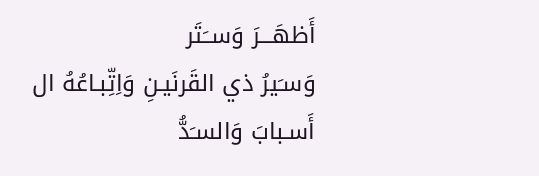أَظهَـــرَ وَســَتَر
وَسـَيرُ ذي القَرنَيـنِ وَاِتِّبـاعُهُ ال
أَسـبابَ وَالسـَدُّ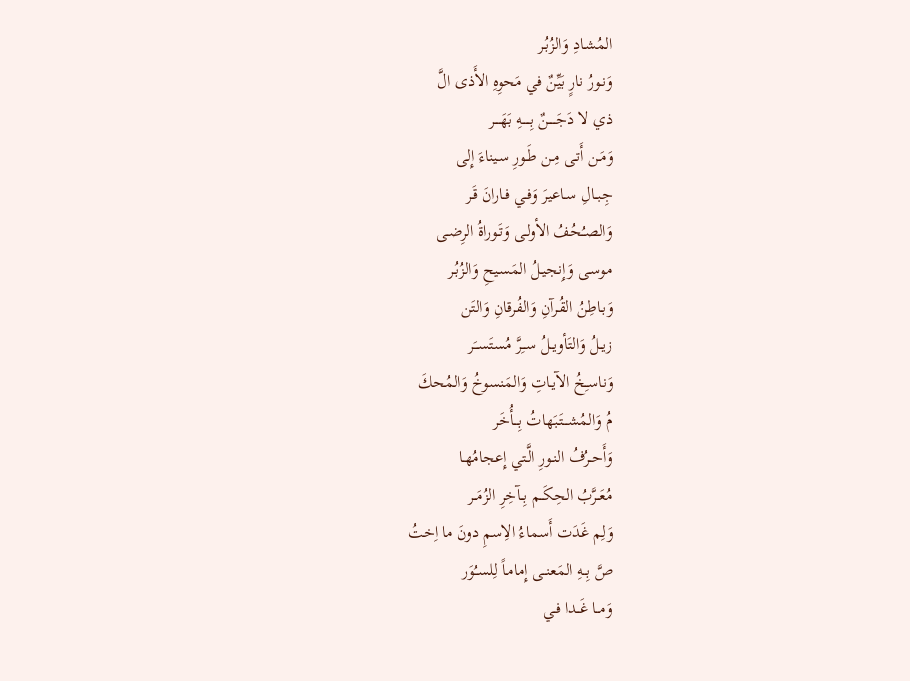المُشـادِ وَالزُبُـر
وَنـورُ نارٍ بَيِّنٌ في مَحوِهِ الأَذى الَّ
ذي لا دَجَـــــنٌ بِـــــهِ بَهَــــر
وَمَـن أَتـى مِـن طَـورِ سـيناءَ إِلى
جِبــالِ سـاعيرَ وَفـي فـارانَ قَـر
وَالصـُحُفُ الأولـى وَتَـوراةُ الرِضـى
موسـى وَإِنجيـلُ المَسـيحِ وَالزُبُـر
وَبـاطِنُ القُـرآنِ وَالفُرقانِ وَالتَن
زيــلُ وَالتَأويــلُ ســِرَّ مُستَســَر
وَناسـِخُ الآيـاتِ وَالمَنسوخُ وَالمُحكَ
مُ وَالمُشـــتَبَهاتُ بِـــأُخَر
وَأَحــرُفُ النـورِ الَّـتي إِعجامُهـا
مُعَــرَّبُ الحِكَــم بِــآخِرِ الزُمَــر
وَلِم غَدَت أَسماءُ الاِسمِ دونَ ما اِختُ
صَّ بِــهِ المَعنــى إِمامـاً لِلسـُوَر
وَمــا غَــدا فـي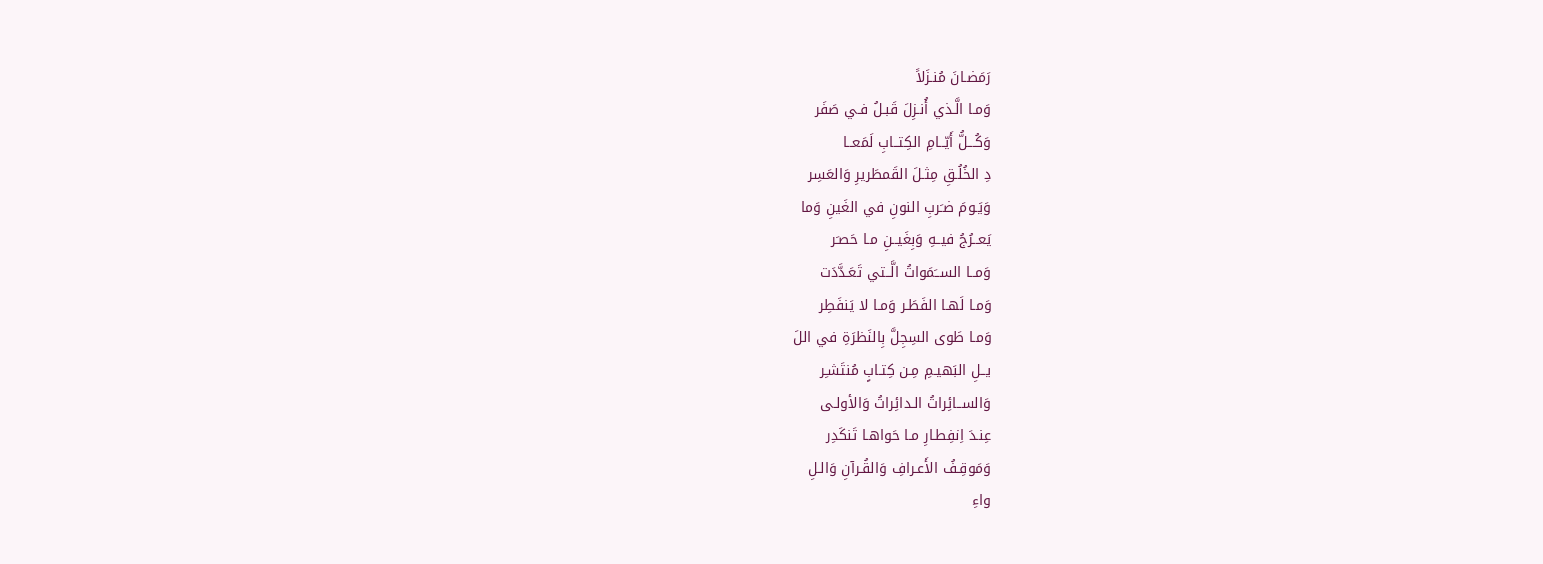رَمَضـانَ مُنـزَلاً
وَمـا الَّـذي أُنـزِلَ قَبـلُ فـي صَفَر
وَكُـــلُّ أَيّــامِ الكِتــابِ لَمَعــا
دِ الخُلُـقِ مِثـلَ القَمطَريرِ وَالعَسِر
وَيَـومَ ضـَربِ النونِ في الغَينِ وَما
يَعــرُجُ فيــهِ وَبِغَيــنِ مـا حَصـَر
وَمــا الســَمَواتُ الَّــتي تَعَـدَّدَت
وَمـا لَهـا الفَطَـر وَمـا لا يَنفَطِر
وَمـا طَوى السِجِلَّ بِالنَظرَةِ في اللَ
يــلِ البَهيـمِ مِـن كِتـابٍ مُنتَشـِر
وَالســائِراتُ الـدائِراتُ وَالأولـى
عِنـدَ اِنفِطـارِ مـا حَواهـا تَنكَدِر
وَمَوقِـفُ الأَعـرافِ وَالقُـرآنِ وَالـلِ
واءِ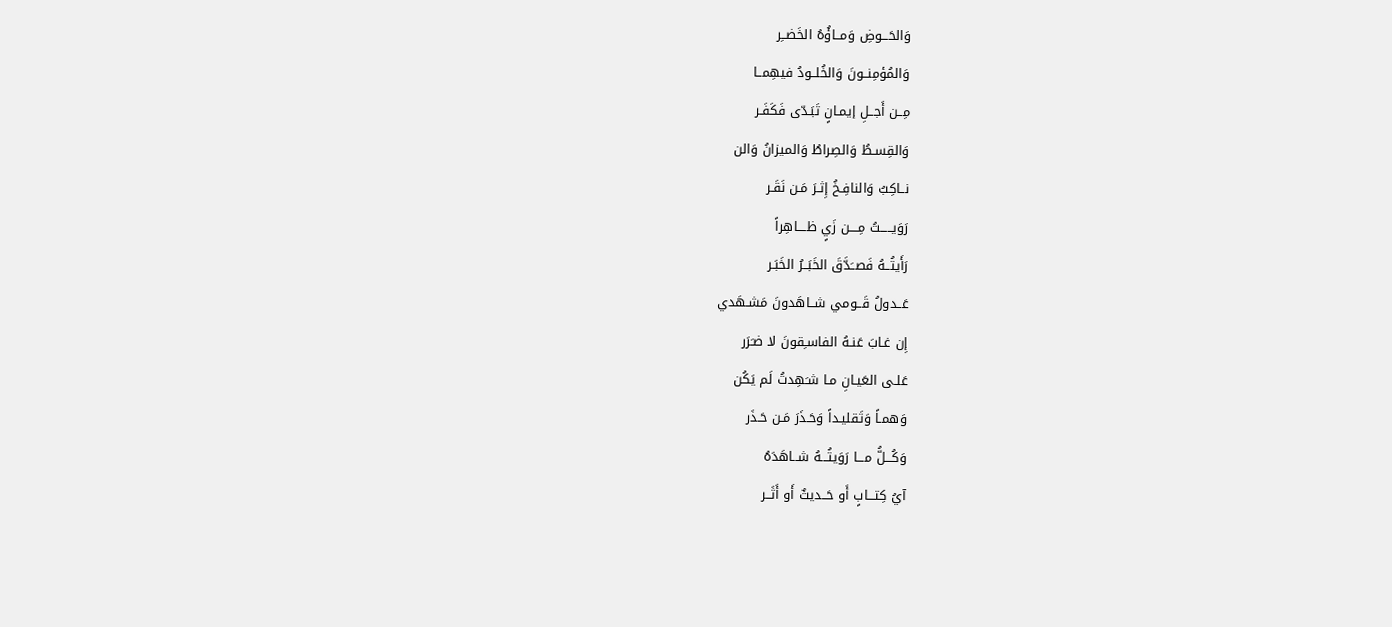وَالحَـــوضِ وَمــاؤُهُ الخَضــِر
وَالمُؤمِنــونَ وَالخُلــودُ فيهِمــا
مِــن أَجــلِ إيمـانٍ تَبَـدّى فَكَفَـر
وَالقِسـطُ وَالصِراطُ وَالميزانُ وَالن
نــاكِبُ وَالنافِـخُ إِثـرَ مَـن نَقَـر
رَوَيـــــتُ مِــــن زَيٍ ظــــاهِراً
رَأَيتُــهُ فَصــَدَّقَ الخَبَــرُ الخَبَـر
عَــدولُ قَــومي شــاهَدونَ مَشـهَدي
إِن غـابَ عَنـهُ الفاسـِقونَ لا ضـَرَر
عَلـى العَيـانِ مـا شـَهِدتُ لَم يَكُن
وَهمـاً وَتَقليـداً وَحَـذَرَ مَـن حَـذَر
وَكُـــلُّ مـــا رَوَيتُـــهُ شــاهَدَهُ
آيُ كِتـــابٍ أَو حَــديثٌ أَو أَثَــر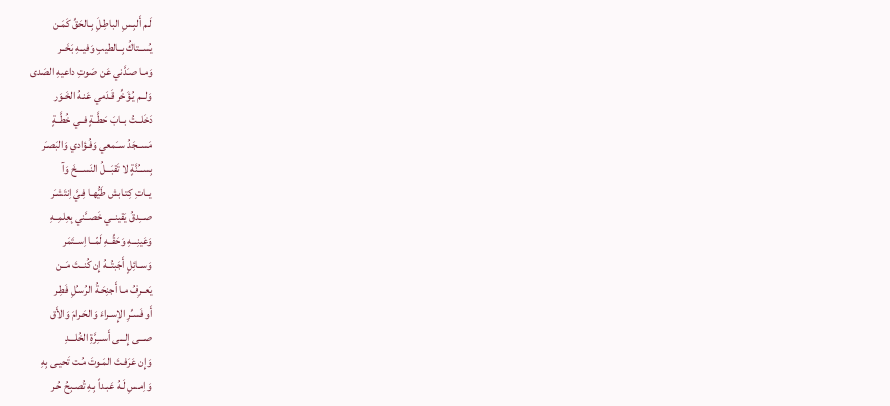لَـم أَلبِـسِ الباطِـلَِ بِـالحَقِّ كَمَـن
يُســتاكُ بِــالطيبِ وَفيــهِ بَخَــر
وَمـا صـَدَّني عَن صَوتِ داعيهِ الصَدى
وَلــم يُـؤَخِّر قَـدَمي عَنـهُ الخَـوَر
دَخَلــتُ بــابَ حَطَّــةٍ فــي خُطَّــةٍ
مَســجَدُ ســَمعي وَفُـؤادي وَالبَصـَر
بِســـُنَّةٍ لا تَقبَـــلُ النَســـخَ وَآ
يــاتِ كِتـابش طَيُّهـا فِـيَّ اِنتَشـَر
صـــِدقُ يَقينــي خَصــَّني بِعِلمِــهِ
وَعَينِـــهِ وَحَقِّــهِ لَمّــا اِســتَمَر
وَســائِلٍ أَجَبتُــهُ إِن كُنــتَ مَــن
يَعــرِفُ مـا أَجنِحَـةُ الرُسـُلِ فَطِـر
أَو فَسـِّرِ الإِسـراءَ وَالحَـرامَ وَالأَق
صـــى إِلـــى أَســـِرَّةِ الخُلـــدِ
وَإِن عَرَفـتَ المَـوتَ مُـت تَحيـى بِهِ
وَاِمـسِ لَـهُ عَبـداً بِـهِ تُصـبِحُ حُـر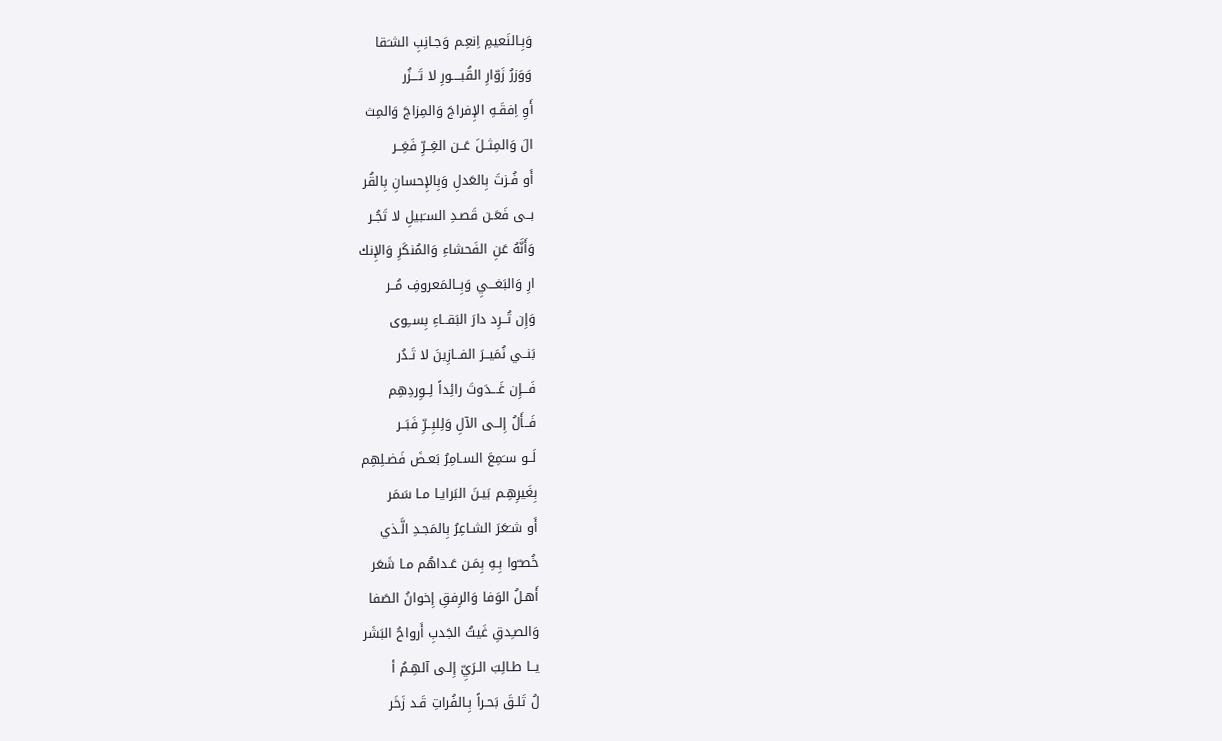وَبِـالنَعيمِ اِنعِـم وَجـانِبِ الشـَقا
وَوَزرُ زَوّارِ القُبــــورِ لا تَـــزُر
أَوِ اِفقَـهِ الإِفراجَ وَالمِزاجَ وَالمِث
الَ وَالمِثــلَ عَــن الغِــرِّ فَغِــر
أَو فُـزتَ بِالعَدلِ وَبِالإِحسانِ بِالقُر
بــى فَعَـن قَصـدِ السـَبيلِ لا تَجُـر
وَأَنَّهُ عَنِ الفَحشاءِ وَالمُنكَرِ وَالإِنك
ارِ وَالبَغـــيِ وَبِــالمَعروفِ مُــر
وَإِن تُــرِد دارَ البَقــاءِ بِســِوى
بَنــي نُمَيــرَ الفــازِينَ لا تَـدُر
فَـــإِن غَـــدَوتَ رائِداً لِــوِردِهِم
فَــأَلُ إِلــى الآلِ وَلِلبِــرِّ فَبَــر
لَــو سـَمِعَ السـامِرُ بَعـضَ فَضـلِهِم
بِغَيرِهِـم بَيـنَ البَرايـا مـا سَمَر
أَو شـَعَرَ الشـاعِرُ بِالمَجـدِ الَّـذي
خُصـّوا بِـهِ بِمَـن عَـداهُم مـا شَعَر
أَهـلُ الوَفا وَالرِفقِ إِخوانُ الصَفا
وَالصـِدقِ غَيثُ الجَدبِ أَرواحُ البَشَر
يــا طـالِبَ الـرَيِّ إِلـى آلهِـمُ أ
لُ تَلـقَ بَحـراً بِـالفُراتِ قَـد زَخَر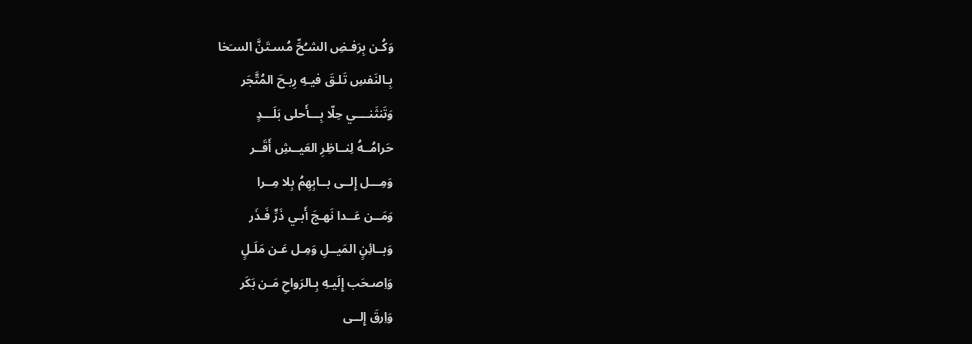وَكُـن بِرَفـضِ الشـُحِّ مُسـتَنَّ السـَخا
بِـالنَفسِ تَلـقَ فيـهِ رِبـحَ المُتَّجَر
وَتَنثَنــــي حِلّا بِـــأَحلى بَلَـــدٍ
حَرامُــهُ لِنــاظِرِ العَيــشِ أَقَــر
وَمِـــل إِلــى بــابِهِمُ بِلا مِــرا
وَمَــن عَــدا نَهـجَ أَبـي ذَرٍّ فَـذَر
وَبــائِنٍ المَيــلِ وَمِـل عَـن مَلَـلٍ
وَاِصـحَب إِلَيـهِ بِـالرَواحِ مَـن بَكَر
وَاِرقَ إِلــى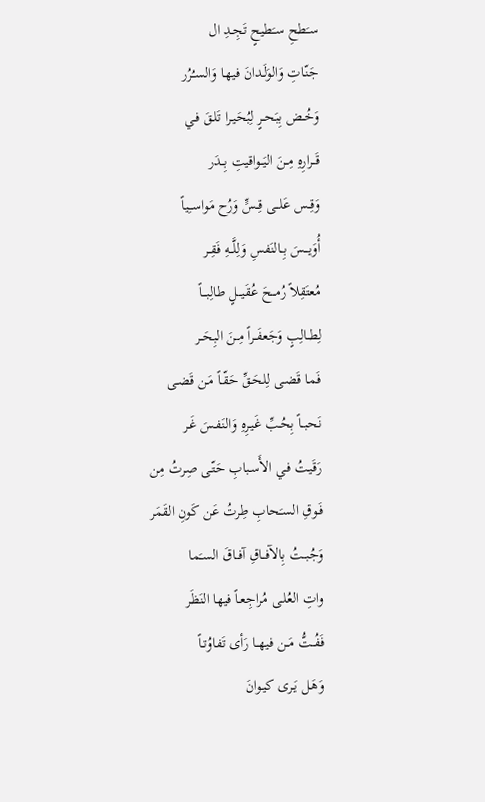سـَطحِ سـَطيحٍ تَجِـدِ ال
جَنّـاتِ وَالوَلَـدانَ فيهـا وَالسـُرُر
وَخُــض بِبَحــرٍ لِبُحَيـرا تَلـقَ فـي
قَــرارِهِ مِــنَ اليَــواقيتِ بِــدَر
وَقِــس عَلــى قِــسٍّ وَرُح مَواســِياً
أُوَيـــسَ بِــالنَفسِ وَلِلَّــهِ فَقِــر
مُعتَقِلاً رُمـــحَ عُقَيـــلٍ طالِبـــاً
لِطــالِبٍ وَجَعفَــراً مِــنَ البِحَــر
فَمـا قَضـى لِلحَـقِّ حَقّـاً مَـن قَضـى
نَحبــاً بِحُـبِّ غَيـرِهِ وَالنَفـسَ غَـر
رَقَيـتُ فـي الأَسـبابِ حَتّـى صِرتُ مِن
فَـوقِ السـَحابِ طِرتُ عَن كَونِ القَمَر
وَجُبــتُ بِالآفــاقِ آفــاقَ السـَما
واتِ العُلـى مُراجِعـاً فيها النَظَر
فَفُــتُّ مَــن فيهــا رَأى تَفاوُتـاً
وَهَـل يَـرى كيـوانَ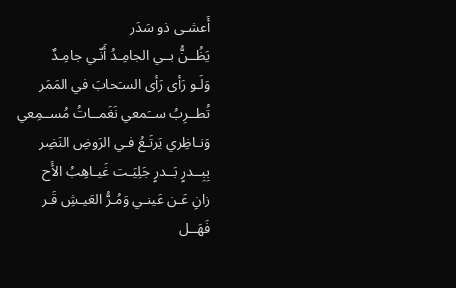أَعشـى ذو سَدَر
يَظُــنُّ بــي الجامِـدُ أَنّـي جامِـدٌ
وَلَـو رَأى رَأى السـَحابَ في المَمَر
تُطــرِبُ ســَمعي نَغَمــاتُ مُســمِعي
وَنـاظِري يَرتَـعُ فـي الرَوضِ النَضِر
بِبِــدرٍ بَــدرٍ جَلِيَـت غَيـاهِبُ الأَح
زانِ عَـن عَينـي وَمُـرُّ العَيـشِ قَـر
فَهَــل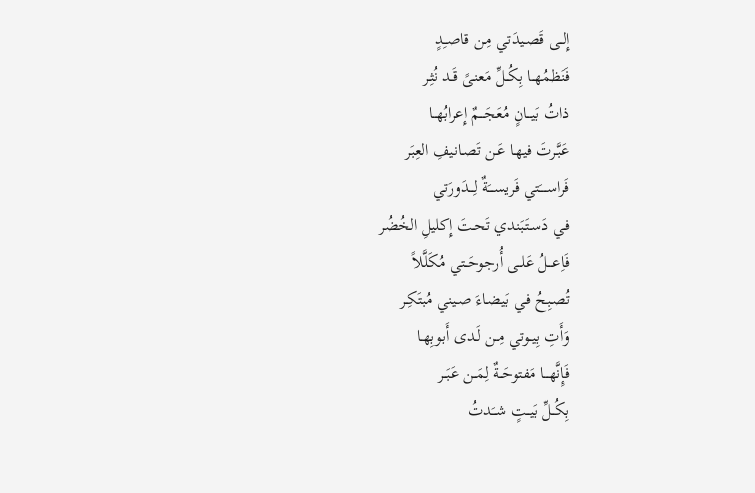إِلــى قَصـيدَتي مِـن قاصـِدٍ
فَنَظمُهــا بِكُــلِّ مَعنـىً قَـد نُثِـر
ذاتُ بَيـــانٍ مُعَجَـــمٌ إِعرابُهــا
عَبَّـرتَ فيهـا عَـن تَصـانيفِ العِبَر
فَراســــَتي فَريســـَةٌ لِـــدَورَتي
فـي دَسـتَبَندي تَحـتَ إِكليلِ الخُضُر
فَاِعـــلُ عَلــى أُرجوحَــتي مُكَلَّلاً
تُصـبِحُ فـي بَيضـاءَ صـيني مُبتَكِـر
وَأَتِ بِيــوتي مِــن لَـدى أَبوبِهـا
فَإِنَّهـــا مَفتوحَــةٌ لِمَــن عَبَــر
بِكُــلِّ بَيــتٍ شــَدتُ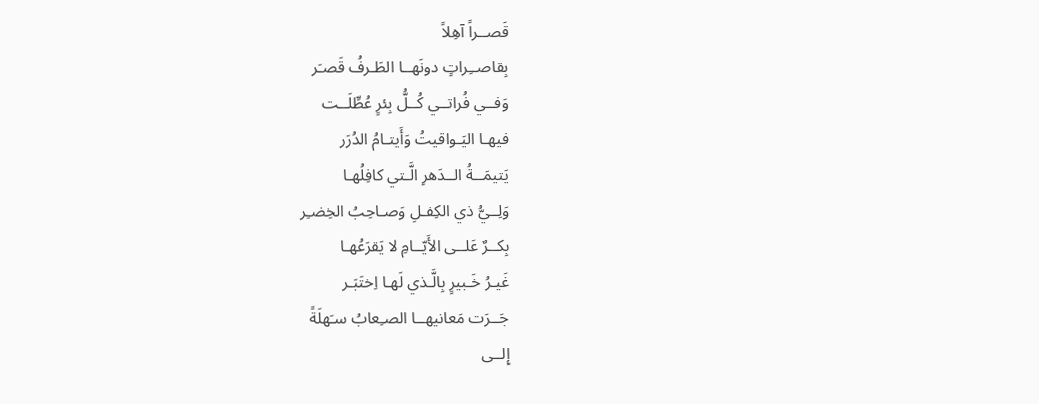قَصــراً آهِلاً
بِقاصــِراتٍ دونَهــا الطَـرفُ قَصـَر
وَفــي فُراتــي كُــلُّ بِئرٍ عُطِّلَــت
فيهـا اليَـواقيتُ وَأَيتـامُ الدُرَر
يَتيمَــةُ الــدَهرِ الَّـتي كافِلُهـا
وَلِــيُّ ذي الكِفـلِ وَصـاحِبُ الخِضـِر
بِكــرٌ عَلــى الأَيّــامِ لا يَقرَعُهـا
غَيـرُ خَـبيرٍ بِالَّـذي لَهـا اِختَبَـر
جَــرَت مَعانيهــا الصـِعابُ سـَهلَةً
إِلــى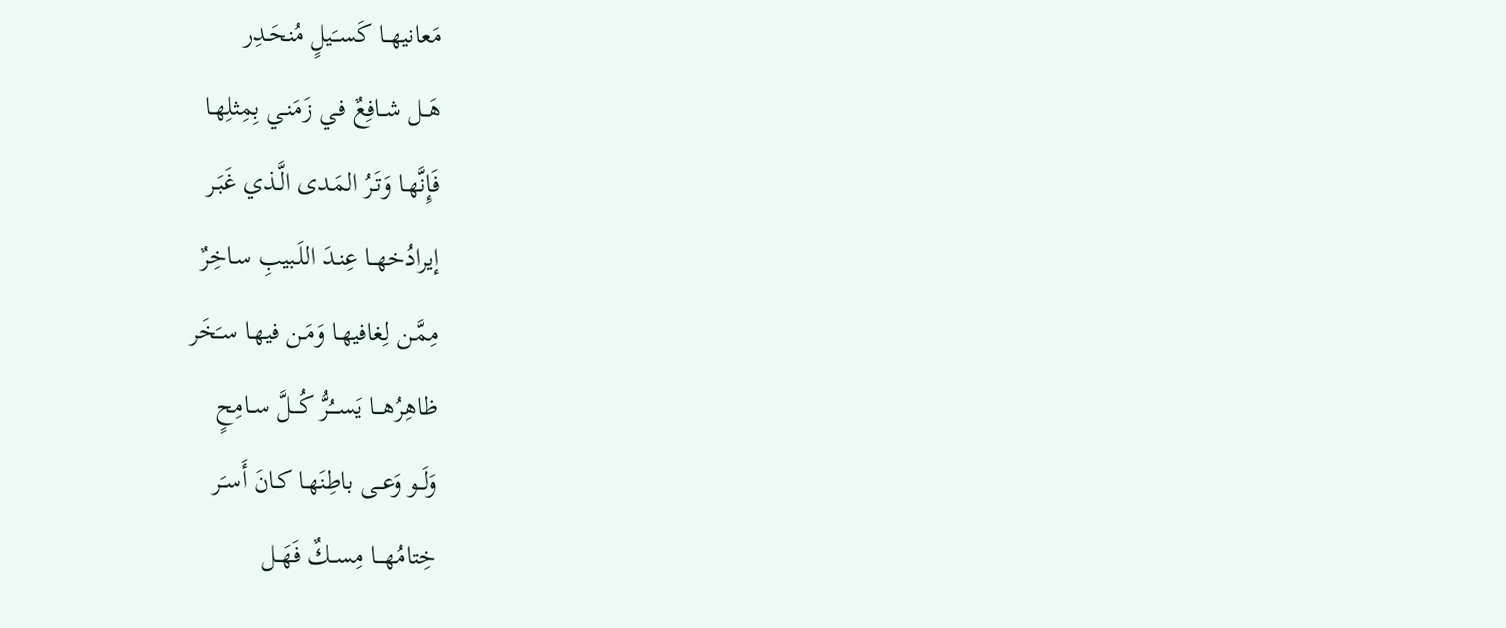مَعانيهــا كَســَيلٍ مُنحَـدِر
هَــل شــافِعٌ فـي زَمَنـي بِمِثلِهـا
فَإِنَّهـا وَتَـرُ المَـدى الَّـذي غَبَـر
إيرادُخهــا عِنـدَ اللَـبيبِ سـاخِرٌ
مِمَّـن لِغافيهـا وَمَـن فيهـا سـَخَر
ظاهِرُهـــا يَســـُرُّ كُـــلَّ ســامِحٍ
وَلَــو وَعــى باطِنَهـا كـانَ أَسـَر
خِتامُهـــا مِســكٌ فَهَــل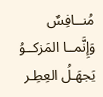مُنــافِسٌ
وَإِنَّمــا المَزكــوُ يَجهَـلُ العِطِـر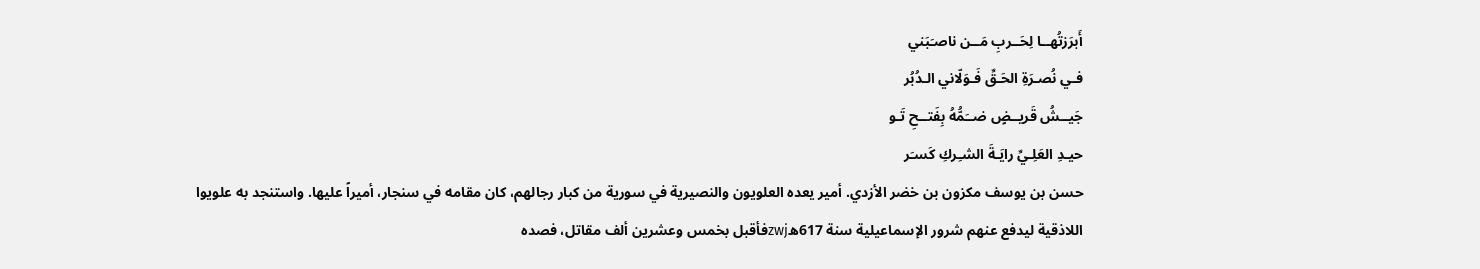أَبرَزتُهــا لِحَــربِ مَــن ناصـَبَني
فـي نُصـرَةِ الحَـقِّ فَـوَلّاني الـدُبُر
جَيــشُ قَريــضٍ ضــَمُّهُ بِفَتــحِ تَـو
حيـدِ العَلِـيِّ رايَـةَ الشـِركِ كَسـَر
حسن بن يوسف مكزون بن خضر الأزدي. أمير يعده العلويون والنصيرية في سورية من كبار رجالهم، كان مقامه في سنجار، أميراً عليها. واستنجد به علويوا اللاذقية ليدفع عنهم شرور الإسماعيلية سنة 617هzwjفأقبل بخمس وعشرين ألف مقاتل، فصده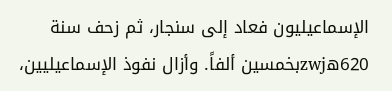الإسماعيليون فعاد إلى سنجار، ثم زحف سنة 620هzwjبخمسين ألفاً. وأزال نفوذ الإسماعيليين،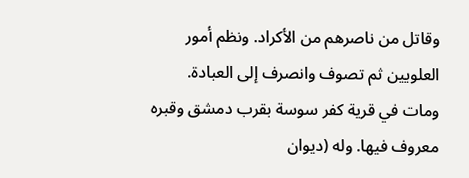وقاتل من ناصرهم من الأكراد. ونظم أمور العلويين ثم تصوف وانصرف إلى العبادة. ومات في قرية كفر سوسة بقرب دمشق وقبره معروف فيها. وله (ديوان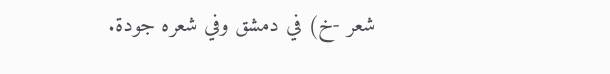شعر -خ) في دمشق وفي شعره جودة.